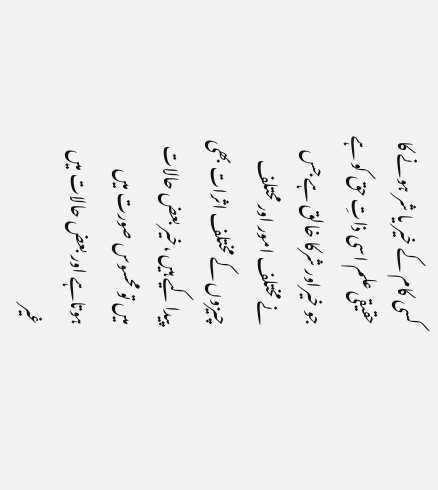کسی کام کے خیر یا شر ہونے کا حقیقی علم اسی ذاتِ حق کو ہے جو خیراور شرکا خالق ہے جس نے مختلف امور اور محتلف چیزوں کے مختلف اثرات بھی پیدا کیے ہیں ،خیر بعض حالات میں تو محسوس صورت میں ہوتاہے اور بعض حالات میں غیر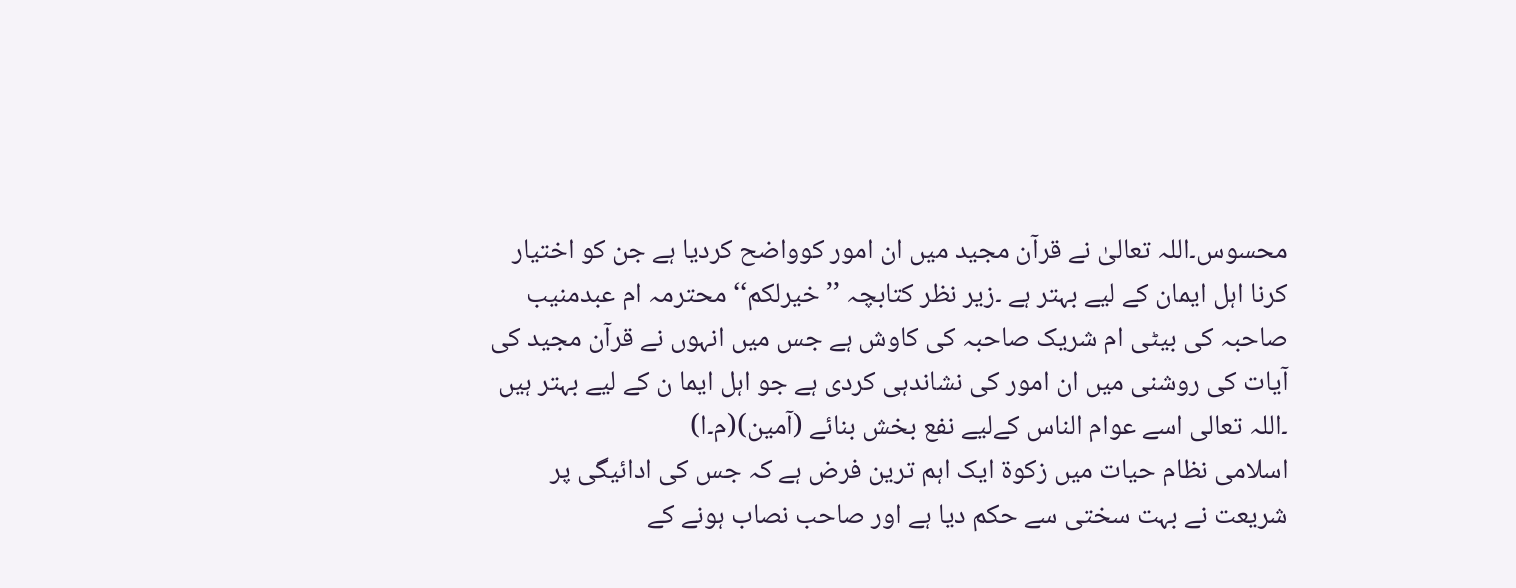محسوس۔اللہ تعالیٰ نے قرآن مجید میں ان امور کوواضح کردیا ہے جن کو اختیار کرنا اہل ایمان کے لیے بہتر ہے ۔زیر نظر کتابچہ ’’خیرلکم‘‘ محترمہ ام عبدمنیب صاحبہ کی بیٹی ام شریک صاحبہ کی کاوش ہے جس میں انہوں نے قرآن مجید کی آیات کی روشنی میں ان امور کی نشاندہی کردی ہے جو اہل ایما ن کے لیے بہتر ہیں ۔اللہ تعالی اسے عوام الناس کےلیے نفع بخش بنائے (آمین)(م۔ا)
اسلامی نظام حیات میں زکوۃ ایک اہم ترین فرض ہے کہ جس کی ادائیگی پر شریعت نے بہت سختی سے حکم دیا ہے اور صاحب نصاب ہونے کے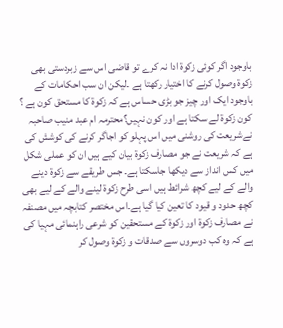باوجود اگر کوئی زکوۃ ادا نہ کرے تو قاضی اس سے زبردستی بھی زکوۃ وصول کرنے کا اختیار رکھتا ہے ۔لیکن ان سب احکامات کے باوجود ایک اور چیز جو بڑی حساس ہے کہ زکوۃ کا مستحق کون ہے ؟ کون زکوۃ لے سکتا ہے اور کون نہیں؟محترمہ ام عبد منیب صاحبہ نےشریعت کی روشنی میں اس پہلو کو اجاگر کرنے کی کوشش کی ہے کہ شریعت نے جو مصارف زکوۃ بیان کیے ہیں ان کو عملی شکل میں کس انداز سے دیکھا جاسکتا ہے۔ جس طریقے سے زکوۃ دینے والے کے لیے کچھ شرائط ہیں اسی طرح زکوۃ لینے والے کے لیے بھی کچھ حدود و قیود کا تعین کیا گیا ہے۔اس مختصر کتابچہ میں مصنفہ نے مصارف زکوۃ اور زکوۃ کے مستحقین کو شرعی راہنمائی مہیا کی ہے کہ وہ کب دوسروں سے صدقات و زکوۃ وصول کر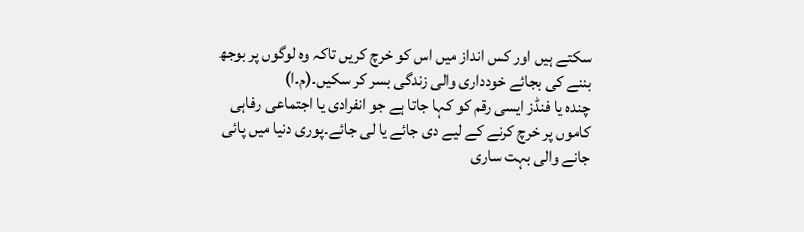سکتے ہیں اور کس انداز میں اس کو خرچ کریں تاکہ وہ لوگوں پر بوجھ بننے کی بجائے خودداری والی زندگی بسر کر سکیں۔(م۔ا)
چندہ یا فنڈز ایسی رقم کو کہا جاتا ہے جو انفرادی یا اجتماعی رفاہی کاموں پر خرچ کرنے کے لیے دی جائے یا لی جائے۔پوری دنیا میں پائی جانے والی بہت ساری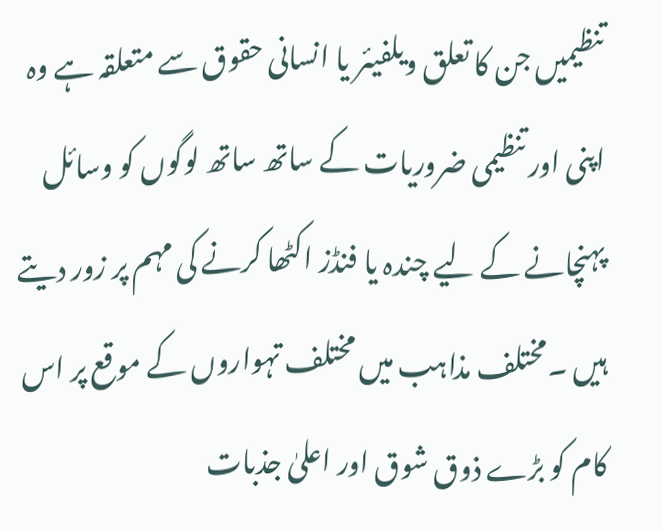تنظیمیں جن کا تعلق ویلفیئر یا انسانی حقوق سے متعلقہ ہے وہ اپنی اور تنظیمی ضروریات کے ساتھ ساتھ لوگوں کو وسائل پہنچانے کے لیے چندہ یا فنڈز اکٹھا کرنے کی مہم پر زور دیتے ہیں ۔مختلف مذاہب میں مختلف تہواروں کے موقع پر اس کام کو بڑے ذوق شوق اور اعلیٰ جذبات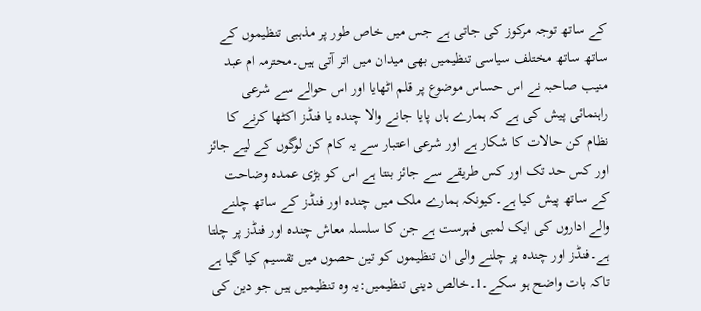کے ساتھ توجہ مرکوز کی جاتی ہے جس میں خاص طور پر مذہبی تنظیموں کے ساتھ ساتھ مختلف سیاسی تنظیمیں بھی میدان میں اتر آتی ہیں۔محترمہ ام عبد منیب صاحبہ نے اس حساس موضوع پر قلم اٹھایا اور اس حوالے سے شرعی راہنمائی پیش کی ہے کہ ہمارے ہاں پایا جانے والا چندہ یا فنڈز اکٹھا کرنے کا نظام کن حالات کا شکار ہے اور شرعی اعتبار سے یہ کام کن لوگوں کے لیے جائز اور کس حد تک اور کس طریقے سے جائز بنتا ہے اس کو بڑی عمدہ وضاحت کے ساتھ پیش کیا ہے۔کیونکہ ہمارے ملک میں چندہ اور فنڈز کے ساتھ چلنے والے اداروں کی ایک لمبی فہرست ہے جن کا سلسلہ معاش چندہ اور فنڈز پر چلتا ہے۔فنڈز اور چندہ پر چلنے والی ان تنظیموں کو تین حصوں میں تقسیم کیا گیا ہے تاکہ بات واضح ہو سکے۔1۔خالص دینی تنظیمیں:یہ وہ تنظیمیں ہیں جو دین کی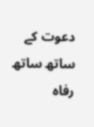دعوت کے ساتھ ساتھ رفاہ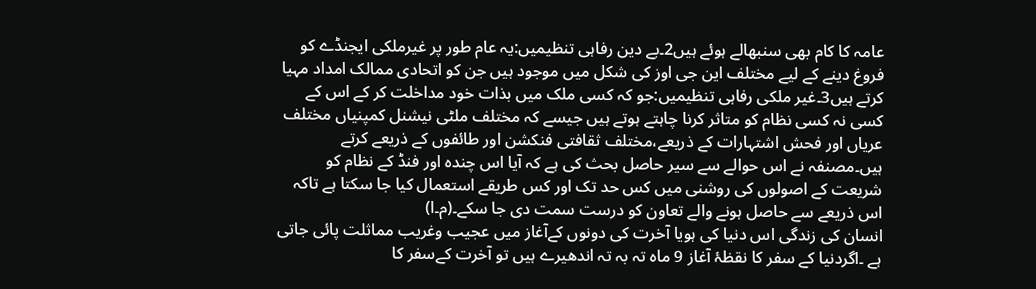عامہ کا کام بھی سنبھالے ہوئے ہیں2۔بے دین رفاہی تنظیمیں:یہ عام طور پر غیرملکی ایجنڈے کو فروغ دینے کے لیے مختلف این جی اوز کی شکل میں موجود ہیں جن کو اتحادی ممالک امداد مہیا کرتے ہیں3۔غیر ملکی رفاہی تنظیمیں:جو کہ کسی ملک میں بذات خود مداخلت کر کے اس کے کسی نہ کسی نظام کو متاثر کرنا چاہتے ہوتے ہیں جیسے کہ مختلف ملٹی نیشنل کمپنیاں مختلف عریاں اور فحش اشتہارات کے ذریعے،مختلف ثقافتی فنکشن اور طائفوں کے ذریعے کرتے ہیں۔مصنفہ نے اس حوالے سے سیر حاصل بحث کی ہے کہ آیا اس چندہ اور فنڈ کے نظام کو شریعت کے اصولوں کی روشنی میں کس حد تک اور کس طریقے استعمال کیا جا سکتا ہے تاکہ اس ذریعے سے حاصل ہونے والے تعاون کو درست سمت دی جا سکے۔(م۔ا)
انسان کی زندگی اس دنیا کی ہویا آخرت کی دونوں کےآغاز میں عجیب وغریب مماثلت پائی جاتی ہے ۔اگردنیا کے سفر کا نقظۂ آغاز 9 ماہ تہ بہ تہ اندھیرے ہیں تو آخرت کےسفر کا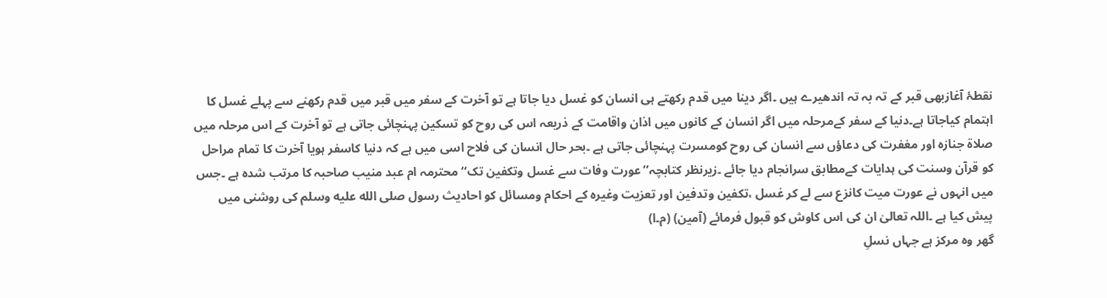نقطۂ آغازبھی قبر کے تہ بہ تہ اندھیرے ہیں ۔اگر دینا میں قدم رکھتے ہی انسان کو غسل دیا جاتا ہے تو آخرت کے سفر میں قبر میں قدم رکھنے سے پہلے غسل کا اہتمام کیاجاتا ہے۔دنیا کے سفر کےمرحلہ میں اگر انسان کے کانوں میں اذان واقامت کے ذریعہ اس کی روح کو تسکین پہنچائی جاتی ہے تو آخرت کے اس مرحلہ میں صلاۃ جنازہ اور مغفرت کی دعاؤں سے انسان کی روح کومسرت پہنچائی جاتی ہے ۔بحر حال انسان کی فلاح اسی میں ہے کہ دنیا کاسفر ہویا آخرت کا تمام مراحل کو قرآن وسنت کی ہدایات کےمطابق سرانجام دیا جائے ۔زیرنظر کتابچہ’’عورت وفات سے غسل وتکفین تک‘‘ محترمہ ام عبد منیب صاحبہ کا مرتب شدہ ہے ۔جس میں انہوں نے عورت میت کانزع سے لے کر غسل ،تکفین وتدفین اور تعزیت وغیرہ کے احکام ومسائل کو احادیث رسول صلى الله عليه وسلم کی روشنی میں پیش کیا ہے ۔اللہ تعالیٰ ان کی اس کاوش کو قبول فرمائے (آمین) (م۔ا)
گھر وہ مرکز ہے جہاں نسلِ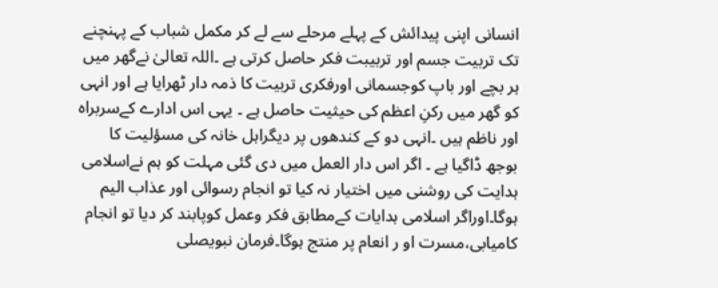انسانی اپنی پیدائش کے پہلے مرحلے سے لے کر مکمل شباب کے پہنچنے تک تربیت جسم اور تربیبت فکر حاصل کرتی ہے ۔اللہ تعالیٰ نےگھر میں ہر بچے اور باپ کوجسمانی اورفکری تربیت کا ذمہ دار ٹھرایا ہے اور انہی کو گھر میں رکنِ اعظم کی حیثیت حاصل ہے ۔ یہی اس ادارے کےسربراہ اور ناظم ہیں ۔انہی دو کے کندھوں پر دیگراہل خانہ کی مسؤلیت کا بوجھ ڈاگیا ہے ۔ اگر اس دار العمل میں دی گئی مہلت کو ہم نےاسلامی ہدایت کی روشنی میں اختیار نہ کیا تو انجام رسوائی اور عذاب الیم ہوگا۔اوراگر اسلامی ہدایات کےمطابق فکر وعمل کوپابند کر دیا تو انجام کامیابی،مسرت او ر انعام پر منتج ہوگا۔فرمان نبویصلى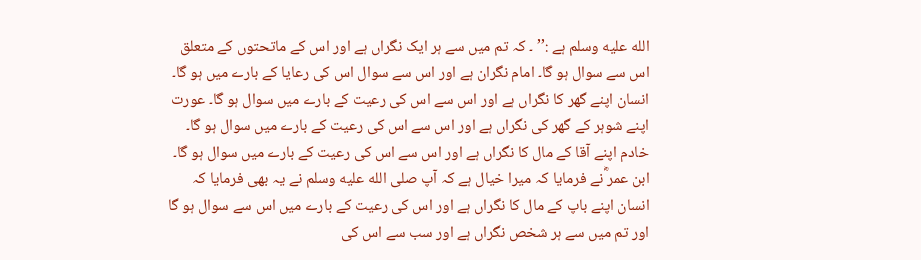الله عليه وسلم ہے :’’ ۔ کہ تم میں سے ہر ایک نگراں ہے اور اس کے ماتحتوں کے متعلق اس سے سوال ہو گا۔ امام نگران ہے اور اس سے سوال اس کی رعایا کے بارے میں ہو گا۔ انسان اپنے گھر کا نگراں ہے اور اس سے اس کی رعیت کے بارے میں سوال ہو گا۔ عورت اپنے شوہر کے گھر کی نگراں ہے اور اس سے اس کی رعیت کے بارے میں سوال ہو گا۔ خادم اپنے آقا کے مال کا نگراں ہے اور اس سے اس کی رعیت کے بارے میں سوال ہو گا۔ ابن عمر ؓنے فرمایا کہ میرا خیال ہے کہ آپ صلى الله عليه وسلم نے یہ بھی فرمایا کہ انسان اپنے باپ کے مال کا نگراں ہے اور اس کی رعیت کے بارے میں اس سے سوال ہو گا اور تم میں سے ہر شخص نگراں ہے اور سب سے اس کی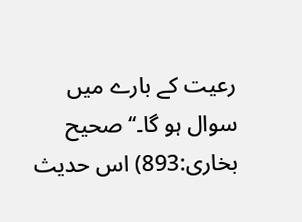رعیت کے بارے میں سوال ہو گا۔‘‘صحیح بخاری:893) اس حدیث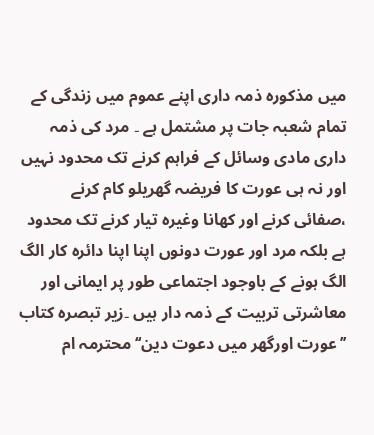میں مذکورہ ذمہ داری اپنے عموم میں زندگی کے تمام شعبہ جات پر مشتمل ہے ۔ مرد کی ذمہ داری مادی وسائل کے فراہم کرنے تک محدود نہیں اور نہ ہی عورت کا فریضہ گھریلو کام کرنے ،صفائی کرنے اور کھانا وغیرہ تیار کرنے تک محدود ہے بلکہ مرد اور عورت دونوں اپنا اپنا دائرہ کار الگ الگ ہونے کے باوجود اجتماعی طور پر ایمانی اور معاشرتی تربیت کے ذمہ دار ہیں ۔زیر تبصرہ کتاب ’’عورت اورگھر میں دعوت دین‘‘ محترمہ ام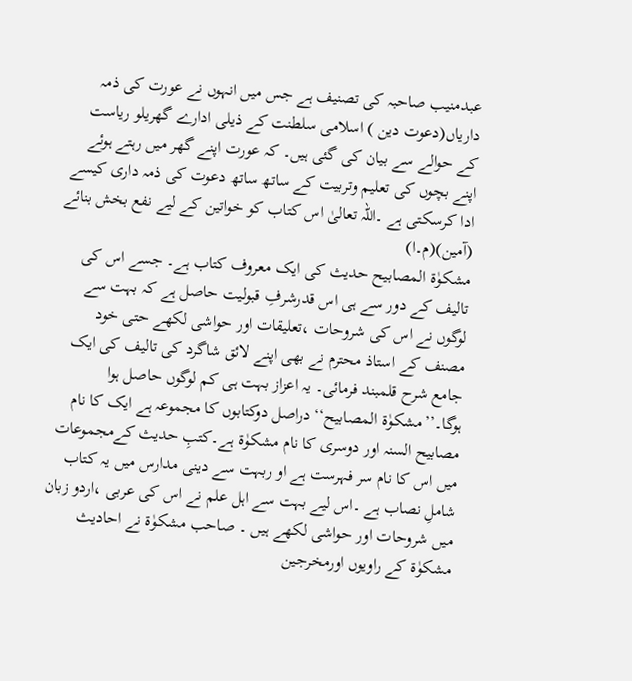عبدمنیب صاحبہ کی تصنیف ہے جس میں انہوں نے عورت کی ذمہ داریاں(دعوت دین ) اسلامی سلطنت کے ذیلی ادارے گھریلو ریاست کے حوالے سے بیان کی گئی ہیں۔ کہ عورت اپنے گھر میں رہتے ہوئے اپنے بچوں کی تعلیم وتربیت کے ساتھ ساتھ دعوت کی ذمہ داری کیسے ادا کرسکتی ہے ۔اللہ تعالیٰ اس کتاب کو خواتین کے لیے نفع بخش بنائے (آمین)(م۔ا)
مشکوٰۃ المصابیح حدیث کی ایک معروف کتاب ہے۔ جسے اس کی تالیف کے دور سے ہی اس قدرشرفِ قبولیت حاصل ہے کہ بہت سے لوگوں نے اس کی شروحات ،تعلیقات اور حواشی لکھے حتی خود مصنف کے استاذ محترم نے بھی اپنے لائق شاگرد کی تالیف کی ایک جامع شرح قلمبند فرمائی۔ یہ اعزاز بہت ہی کم لوگوں حاصل ہوا ہوگا۔’’مشکوٰۃ المصابیح‘‘ دراصل دوکتابوں کا مجموعہ ہے ایک کا نام مصابیح السنہ اور دوسری کا نام مشکوٰۃ ہے۔کتبِ حدیث کےمجموعات میں اس کا نام سر فہرست ہے او ربہت سے دینی مدارس میں یہ کتاب شاملِ نصاب ہے ۔اس لیے بہت سے اہل علم نے اس کی عربی ،اردو زبان میں شروحات اور حواشی لکھے ہیں ۔ صاحب مشکوٰۃ نے احادیث مشکوٰۃ کے راویوں اورمخرجین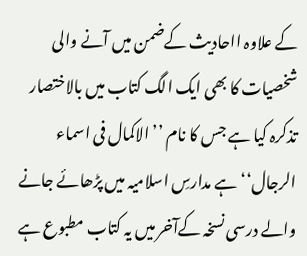کے علاوہ ااحادیث کےضمن میں آنے والی شخصیات کا بھی ایک الگ کتاب میں بالاختصار تذکرہ کیا ہے جس کا نام ’’ الاکمال فی اسماء الرجال‘‘ہے مدارسِ اسلامیہ میں پڑھائے جانے والے درسی نسخہ کےآخر میں یہ کتاب مطبوع ہے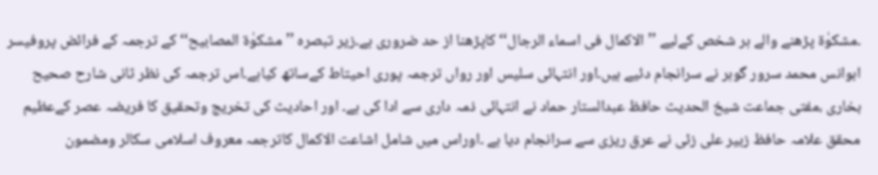۔مشکوٰۃ پڑھنے والے ہر شخص کےلیے ’’الاکمال فی اسماء الرجال‘‘ کاپڑھنا از حد ضروری ہے۔زیر تبصرہ ’’مشکوٰۃ المصابیح‘‘ کے ترجمہ کے فرائض پروفیسر ابوانس محمد سرور گوہر نے سرانجام دئیے ہیں۔اور انتہائی سلیس اور رواں ترجمہ پوری احیتاط کےساتھ کیاہے۔اس ترجمہ کی نظر ثانی شارح صحیح بخاری ،مفتی جماعت شیخ الحدیث حافظ عبدالستار حماد نے انتہائی ذمہ داری سے ادا کی ہے۔ اور احادیث کی تخریج وتحقیق کا فریضہ عصر کےعظیم محقق علامہ حافظ زبیر علی زئی نے عرق ریزی سے سرانجام دیا ہے ۔اوراس میں شامل اشاعت الاکمال کاترجمہ معروف اسلامی سکالر ومضمون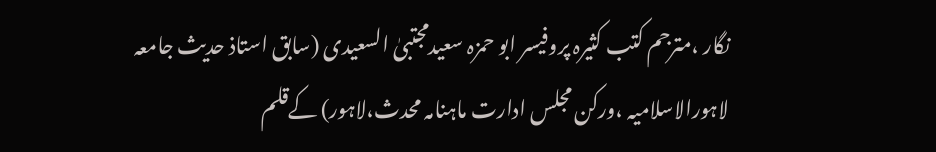نگار ،مترجم کتب کثیرہ پروفیسر ابو حمزہ سعیدمجتبیٰ السعیدی (سابق استاذ حدیث جامعہ لاہورالاسلامیہ ،ورکن مجلس ادارت ماہنامہ محدث،لاہور) کےقلم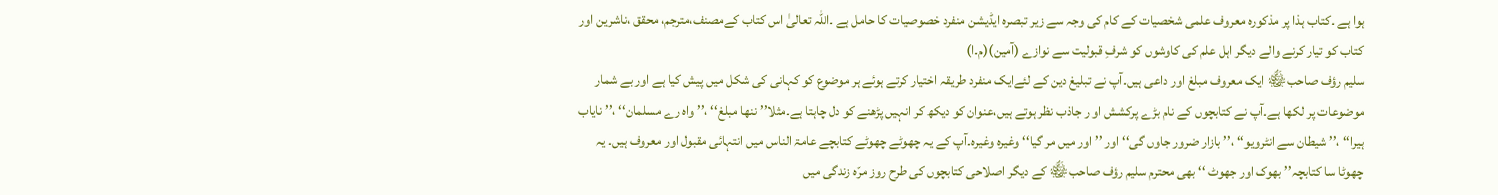ہوا ہے ۔کتاب ہذا پر مذکورہ معروف علمی شخصیات کے کام کی وجہ سے زیر تبصرہ ایڈیشن منفرد خصوصیات کا حامل ہے ۔اللہ تعالیٰ اس کتاب کےمصنف،مترجم، محقق ،ناشرین اور کتاب کو تیار کرنے والے دیگر اہل علم کی کاوشوں کو شرفِ قبولیت سے نوازے (آمین)(م۔ا)
سلیم رؤف صاحب﷾ ایک معروف مبلغ اور داعی ہیں۔آپ نے تبلیغ دین کے لئےایک منفرد طریقہ اختیار کرتے ہوئے ہر موضوع کو کہانی کی شکل میں پیش کیا ہے اور بے شمار موضوعات پر لکھا ہے۔آپ نے کتابچوں کے نام بڑے پرکشش او ر جاذب نظر ہوتے ہیں،عنوان کو دیکھ کر انہیں پڑھنے کو دل چاہتا ہے۔مثلا’’ ننھا مبلغ‘‘ ،’’ واہ رے مسلمان‘‘ ،’’ نایاب ہیرا‘‘ ،’’ شیطان سے انٹرویو‘‘ ،’’ بازار ضرور جاوں گی‘‘ اور ’’ اور میں مر گیا‘‘ وغیرہ وغیرہ۔آپ کے یہ چھوٹے چھوٹے کتابچے عامۃ الناس میں انتہائی مقبول اور معروف ہیں۔ یہ چھوٹا سا کتابچہ’’ بھوک اور جھوٹ ‘‘ بھی محترم سلیم رؤف صاحب﷾ کے دیگر اصلاحی کتابچوں کی طرح روز مرّہ زندگی میں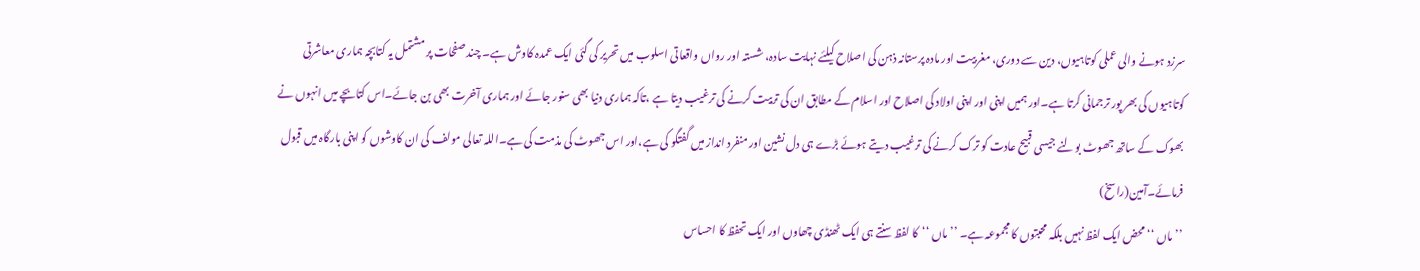سرزد ہونے والی عملی کوتاہیوں، دین سے دوری، مغربیت اور مادہ پرستانہ ذہن کی اصلاح کیلئے نہایت سادہ، شستہ اور رواں واقعاتی اسلوب میں تحریر کی گئی ایک عمدہ کاوش ہے۔ چند صفحات پر مشتمل یہ کتابچہ ہماری معاشرتی کوتاہیوں کی بھر پور ترجمانی کرتا ہے۔اور ہمیں اپنی اور اپنی اولاد کی اصلاح اور اسلام کے مطابق ان کی تربیت کرنے کی ترغیب دیتا ہے ،تاکہ ہماری دنیا بھی سنور جائے اور ہماری آخرت بھی بن جائے۔اس کتابچے میں انہوں نے بھوک کے ساتھ جھوٹ بولنے جیسی قبیح عادت کو ترک کرنے کی ترغیب دیتے ہوئے بڑے ہی دل نشین اور منفرد انداز میں گفتگو کی ہے،اور اس جھوٹ کی مذمت کی ہے۔اللہ تعالی مولف کی ان کاوشوں کو اپنی بارگاہ میں قبول فرمائے۔آمین(راسخ)
’’ ماں ‘‘ محض ایک لفظ نہیں بلکہ محبتوں کا مجموعہ ہے۔ ’’ ماں ‘‘کا لفظ سنتے ہی ایک ٹھنڈی چھاوں اور ایک تحفظ کا احساس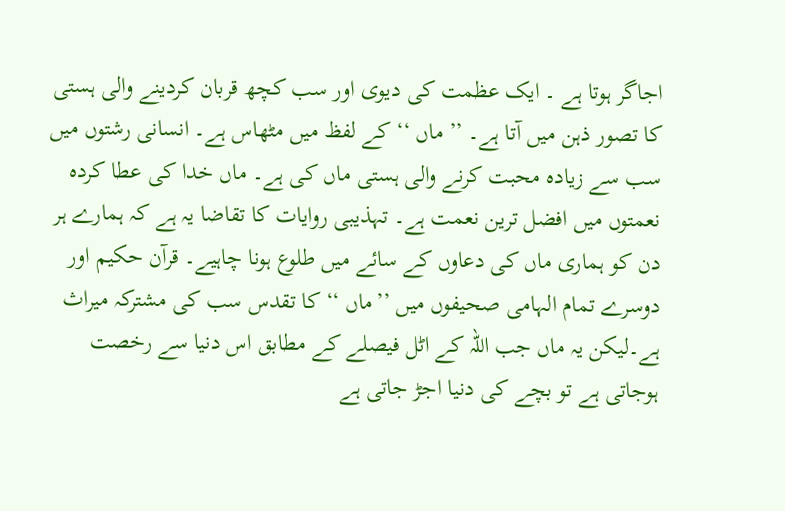اجاگر ہوتا ہے ۔ ایک عظمت کی دیوی اور سب کچھ قربان کردینے والی ہستی کا تصور ذہن میں آتا ہے۔ ’’ ماں ‘‘ کے لفظ میں مٹھاس ہے۔ انسانی رشتوں میں سب سے زیادہ محبت کرنے والی ہستی ماں کی ہے۔ ماں خدا کی عطا کردہ نعمتوں میں افضل ترین نعمت ہے۔ تہذیبی روایات کا تقاضا یہ ہے کہ ہمارے ہر دن کو ہماری ماں کی دعاوں کے سائے میں طلوع ہونا چاہیے۔ قرآن حکیم اور دوسرے تمام الہامی صحیفوں میں ’’ماں ‘‘ کا تقدس سب کی مشترکہ میراث ہے۔لیکن یہ ماں جب اللہ کے اٹل فیصلے کے مطابق اس دنیا سے رخصت ہوجاتی ہے تو بچے کی دنیا اجڑ جاتی ہے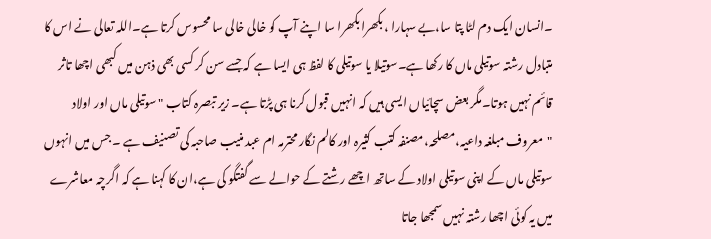۔انسان ایک دم لٹا پتا سا،بے سہارا ،بکھرا بکھرا سا اپنے آپ کو خالی خالی سا محسوس کرتا ہے۔اللہ تعالی نے اس کا متبادل رشتہ سوتیلی ماں کا رکھا ہے۔سوتیلا یا سوتیلی کا لفظ ہی ایسا ہے کہ جسے سن کر کسی بھی ذہن میں کبھی اچھا تاثر قائم نہیں ہوتا۔مگر بعض سچائیاں ایسی ہیں کہ انہیں قبول کرنا ہی پڑتا ہے۔ زیر تبصرہ کتاب " سوتیلی ماں اور اولاد "معروف مبلغہ داعیہ،مصلحہ،مصنفہ کتب کثیرہ اور کالم نگار محترمہ ام عبد منیب صاحبہ کی تصنیف ہے ۔ جس میں انہوں سوتیلی ماں کے اپنی سوتیلی اولاد کے ساتھ اچھے رشتے کے حوالے سے گفتگو کی ہے،ان کا کہنا ہے کہ اگرچہ معاشرے میں یہ کوئی اچھا رشتہ نہیں سمجھا جاتا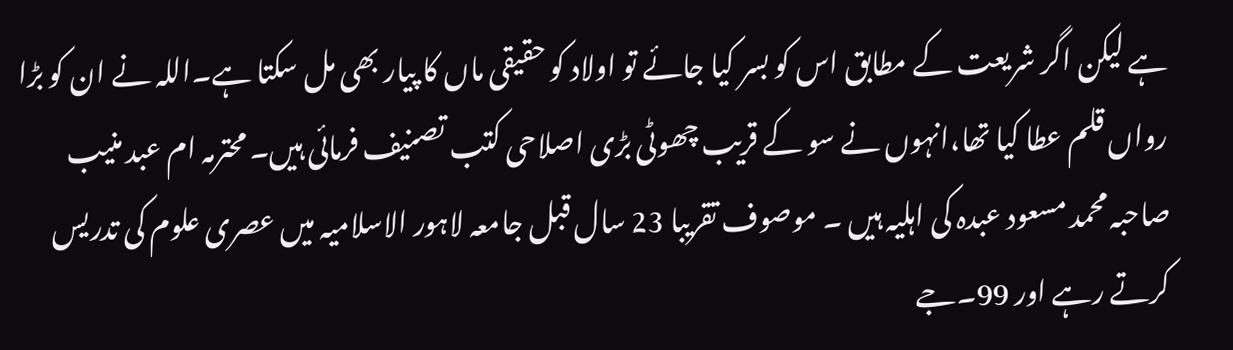ہے لیکن اگر شریعت کے مطابق اس کو بسر کیا جائے تو اولاد کو حقیقی ماں کا پیار بھی مل سکتا ہے۔اللہ نے ان کو بڑا رواں قلم عطا کیا تھا،انہوں نے سو کے قریب چھوٹی بڑی اصلاحی کتب تصنیف فرمائی ہیں۔ محترمہ ام عبد منیب صاحبہ محمد مسعود عبدہ کی اہلیہ ہیں ۔ موصوف تقریبا 23 سال قبل جامعہ لاہور الاسلامیہ میں عصری علوم کی تدریس کرتے رہے اور 99۔جے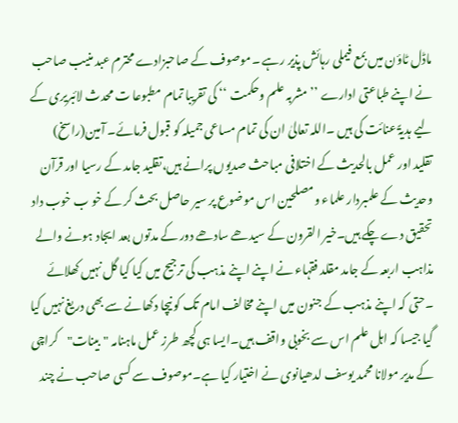ماڈل ٹاؤن میں بمع فیملی رہائش پذیر رہے ۔موصوف کے صاحبزادے محترم عبد منیب صاحب نے اپنے طباعتی ادارے ’’ مشربہ علم وحکمت ‘‘ کی تقریبا تمام مطبوعا ت محدث لائبریری کے لیے ہدیۃً عنائت کی ہیں ۔اللہ تعالیٰ ان کی تمام مساعی جمیلہ کو قبول فرمائے۔ آمین(راسخ)
تقلید اور عمل بالحدیث کے اختلافی مباحث صدیوں پرانے ہیں،تقلید جامد کے رسیا اور قرآن وحدیث کے علمبردار علماء ومصلحین اس موضوع پر سیر حاصل بحث کر کے خو ب خوب داد تحقیق دے چکے ہیں۔خیر القرون کے سیدھے سادھے دور کے مدتوں بعد ایجاد ہونے والے مذاہب اربعہ کے جامد مقلد فقہاء نے اپنے اپنے مذہب کی ترجیح میں کیا کیا گل نہیں کھلائے ۔حتی کہ اپنے مذہب کے جنون میں اپنے مخالف امام تک کو نیچا دکھانے سے بھی دریغ نہیں کیا گیا جیسا کہ اہل علم اس سے بخوبی واقف ہیں۔ایسا ہی کچھ طرز عمل ماہنامہ "بینات"کراچی کے مدیر مولانا محمد یوسف لدھیانوی نے اختیار کیا ہے۔موصوف سے کسی صاحب نے چند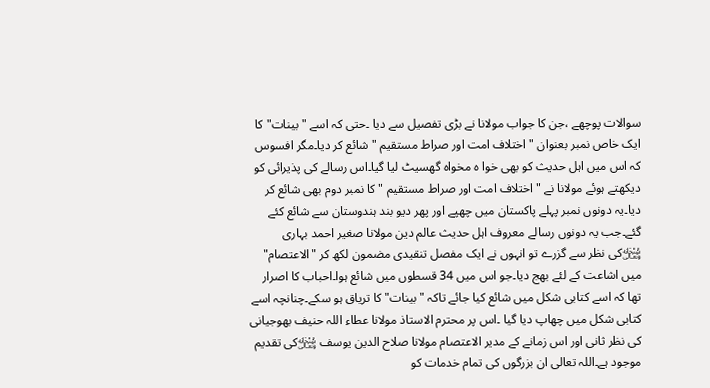سوالات پوچھے ،جن کا جواب مولانا نے بڑی تفصیل سے دیا ۔حتی کہ اسے "بینات" کا ایک خاص نمبر بعنوان "اختلاف امت اور صراط مستقیم "شائع کر دیا۔مگر افسوس کہ اس میں اہل حدیث کو بھی خوا ہ مخواہ گھسیٹ لیا گیا۔اس رسالے کی پذیرائی کو دیکھتے ہوئے مولانا نے "اختلاف امت اور صراط مستقیم " کا نمبر دوم بھی شائع کر دیا۔یہ دونوں نمبر پہلے پاکستان میں چھپے اور پھر دیو بند ہندوستان سے شائع کئے گئے۔جب یہ دونوں رسالے معروف اہل حدیث عالم دین مولانا صغیر احمد بہاری ﷾کی نظر سے گزرے تو انہوں نے ایک مفصل تنقیدی مضمون لکھ کر "الاعتصام" میں اشاعت کے لئے بھج دیا۔جو اس میں 34 قسطوں میں شائع ہوا۔احباب کا اصرار تھا کہ اسے کتابی شکل میں شائع کیا جائے تاکہ "بینات" کا تریاق ہو سکے۔چنانچہ اسے کتابی شکل میں چھاپ دیا گیا ۔اس پر محترم الاستاذ مولانا عطاء اللہ حنیف بھوجیانی کی نظر ثانی اور اس زمانے کے مدیر الاعتصام مولانا صلاح الدین یوسف ﷾کی تقدیم موجود ہے۔اللہ تعالی ان بزرگوں کی تمام خدمات کو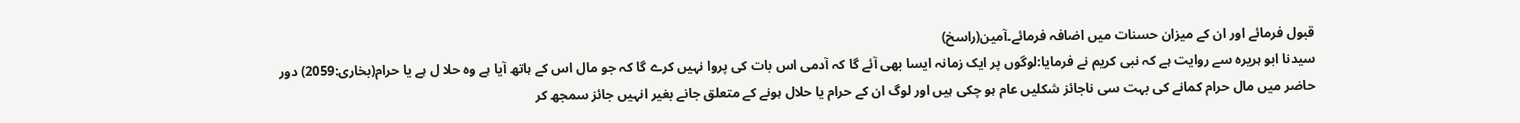قبول فرمائے اور ان کے میزان حسنات میں اضافہ فرمائے۔آمین(راسخ)
سیدنا ابو ہریرہ سے روایت ہے کہ نبی کریم نے فرمایا:لوگوں پر ایک زمانہ ایسا بھی آئے گا کہ آدمی اس بات کی پروا نہیں کرے گا کہ جو مال اس کے ہاتھ آیا ہے وہ حلا ل ہے یا حرام(بخاری:2059) دور حاضر میں مال حرام کمانے کی بہت سی ناجائز شکلیں عام ہو چکی ہیں اور لوگ ان کے حرام یا حلال ہونے کے متعلق جانے بغیر انہیں جائز سمجھ کر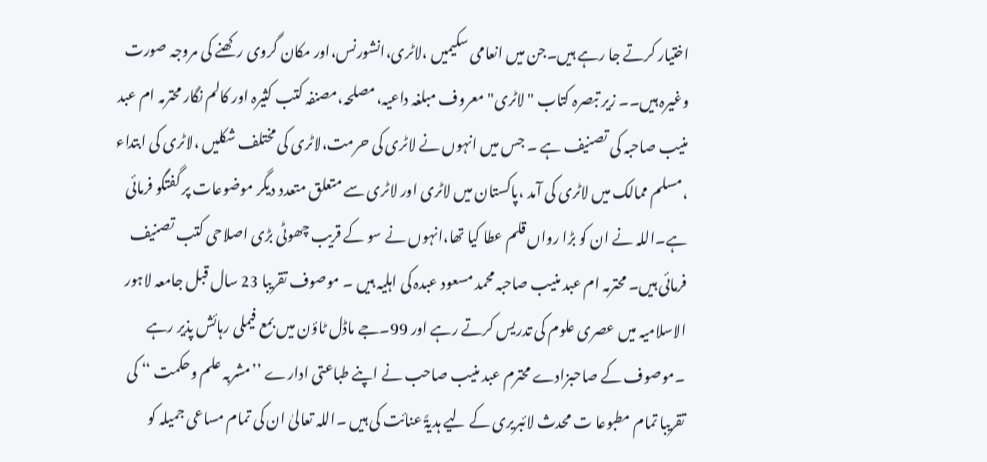اختیار کرتے جا رہے ہیں۔جن میں انعامی سکیمیں ،لاٹری،انشورنس،اور مکان گروی رکھنے کی مروجہ صورت وغیرہ ہیں۔۔ زیر تبصرہ کتاب " لاٹری"معروف مبلغہ داعیہ،مصلحہ،مصنفہ کتب کثیرہ اور کالم نگار محترمہ ام عبد منیب صاحبہ کی تصنیف ہے ۔ جس میں انہوں نے لاٹری کی حرمت،لاٹری کی مختلف شکلیں ،لاٹری کی ابتداء ،مسلم ممالک میں لاٹری کی آمد ،پاکستان میں لاٹری اور لاٹری سے متعلق متعدد دیگر موضوعات پر گفتگو فرمائی ہے۔اللہ نے ان کو بڑا رواں قلم عطا کیا تھا،انہوں نے سو کے قریب چھوٹی بڑی اصلاحی کتب تصنیف فرمائی ہیں۔ محترمہ ام عبد منیب صاحبہ محمد مسعود عبدہ کی اہلیہ ہیں ۔ موصوف تقریبا 23 سال قبل جامعہ لاہور الاسلامیہ میں عصری علوم کی تدریس کرتے رہے اور 99۔جے ماڈل ٹاؤن میں بمع فیملی رہائش پذیر رہے ۔موصوف کے صاحبزادے محترم عبد منیب صاحب نے اپنے طباعتی ادارے ’’مشربہ علم وحکمت ‘‘ کی تقریبا تمام مطبوعا ت محدث لائبریری کے لیے ہدیۃً عنائت کی ہیں ۔اللہ تعالیٰ ان کی تمام مساعی جمیلہ کو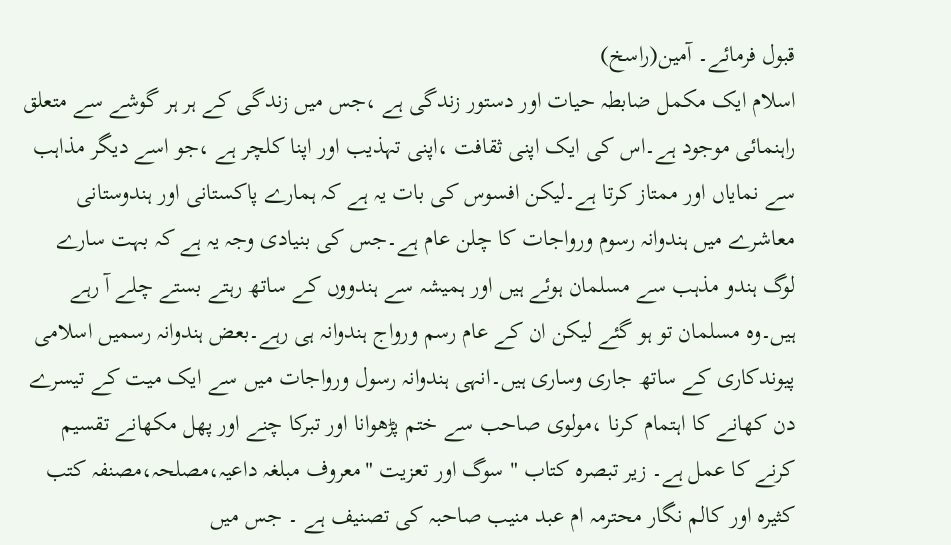قبول فرمائے۔ آمین(راسخ)
اسلام ایک مکمل ضابطہ حیات اور دستور زندگی ہے ،جس میں زندگی کے ہر ہر گوشے سے متعلق راہنمائی موجود ہے۔اس کی ایک اپنی ثقافت ،اپنی تہذیب اور اپنا کلچر ہے ،جو اسے دیگر مذاہب سے نمایاں اور ممتاز کرتا ہے۔لیکن افسوس کی بات یہ ہے کہ ہمارے پاکستانی اور ہندوستانی معاشرے میں ہندوانہ رسوم ورواجات کا چلن عام ہے۔جس کی بنیادی وجہ یہ ہے کہ بہت سارے لوگ ہندو مذہب سے مسلمان ہوئے ہیں اور ہمیشہ سے ہندووں کے ساتھ رہتے بستے چلے آ رہے ہیں۔وہ مسلمان تو ہو گئے لیکن ان کے عام رسم ورواج ہندوانہ ہی رہے۔بعض ہندوانہ رسمیں اسلامی پیوندکاری کے ساتھ جاری وساری ہیں۔انہی ہندوانہ رسول ورواجات میں سے ایک میت کے تیسرے دن کھانے کا اہتمام کرنا ،مولوی صاحب سے ختم پڑھوانا اور تبرکا چنے اور پھل مکھانے تقسیم کرنے کا عمل ہے۔ زیر تبصرہ کتاب " سوگ اور تعزیت "معروف مبلغہ داعیہ،مصلحہ،مصنفہ کتب کثیرہ اور کالم نگار محترمہ ام عبد منیب صاحبہ کی تصنیف ہے ۔ جس میں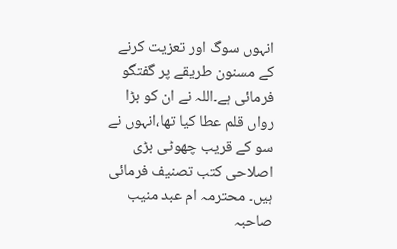انہوں سوگ اور تعزیت کرنے کے مسنون طریقے پر گفتگو فرمائی ہے۔اللہ نے ان کو بڑا رواں قلم عطا کیا تھا،انہوں نے سو کے قریب چھوٹی بڑی اصلاحی کتب تصنیف فرمائی ہیں۔ محترمہ ام عبد منیب صاحبہ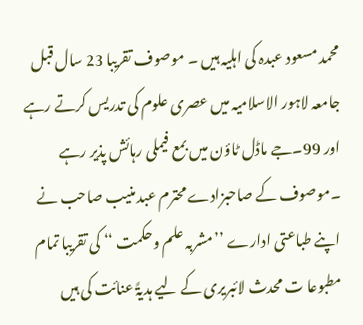محمد مسعود عبدہ کی اہلیہ ہیں ۔ موصوف تقریبا 23 سال قبل جامعہ لاہور الاسلامیہ میں عصری علوم کی تدریس کرتے رہے اور 99۔جے ماڈل ٹاؤن میں بمع فیملی رہائش پذیر رہے ۔موصوف کے صاحبزادے محترم عبد منیب صاحب نے اپنے طباعتی ادارے ’’مشربہ علم وحکمت ‘‘ کی تقریبا تمام مطبوعا ت محدث لائبریری کے لیے ہدیۃً عنائت کی ہیں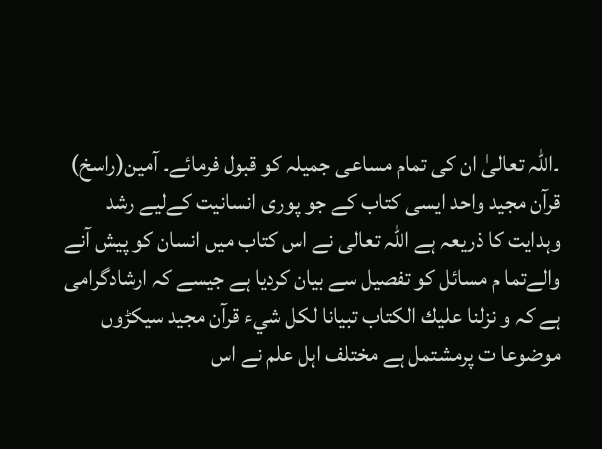۔اللہ تعالیٰ ان کی تمام مساعی جمیلہ کو قبول فرمائے۔ آمین(راسخ)
قرآن مجید واحد ایسی کتاب کے جو پوری انسانیت کےلیے رشد وہدایت کا ذریعہ ہے اللہ تعالی نے اس کتاب میں انسان کو پیش آنے والےتما م مسائل کو تفصیل سے بیان کردیا ہے جیسے کہ ارشادگرامی ہے کہ و نزلنا عليك الكتاب تبيانا لكل شيء قرآن مجید سیکڑوں موضوعا ت پرمشتمل ہے مختلف اہل علم نے اس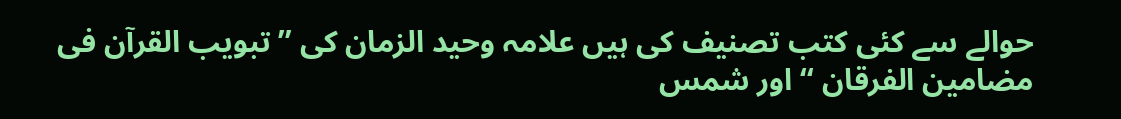حوالے سے كئی کتب تصنیف کی ہیں علامہ وحید الزمان کی ’’تبویب القرآن فی مضامین الفرقان ‘‘ اور شمس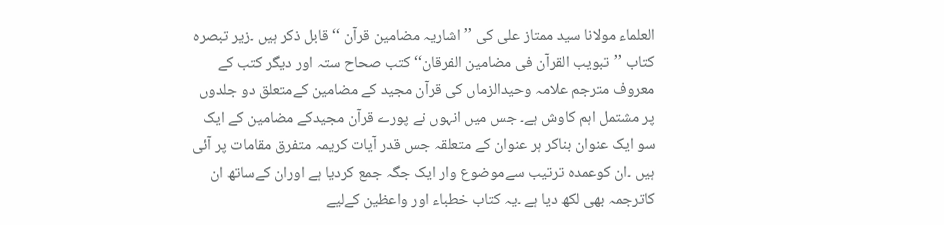العلماء مولانا سید ممتاز علی کی ’’ اشاریہ مضامین قرآن ‘‘ قابل ذکر ہیں ۔زیر تبصرہ کتاب ’’تبویب القرآن فی مضامین الفرقان‘‘ کتب صحاح ستہ اور دیگر کتب کے معروف مترجم علامہ وحیدالزماں کی قرآن مجید کے مضامین کےمتعلق دو جلدوں پر مشتمل اہم کاوش ہے۔ جس میں انہوں نے پورے قرآن مجیدکے مضامین کے ایک سو ایک عنوان بناکر ہر عنوان کے متعلقہ جس قدر آیات کریمہ متفرق مقامات پر آئی ہیں ۔ان کوعمدہ ترتیب سےموضوع وار ایک جگہ جمع کردیا ہے اوران کےساتھ ان کاترجمہ بھی لکھ دیا ہے ۔یہ کتاب خطباء اور واعظین کےلیے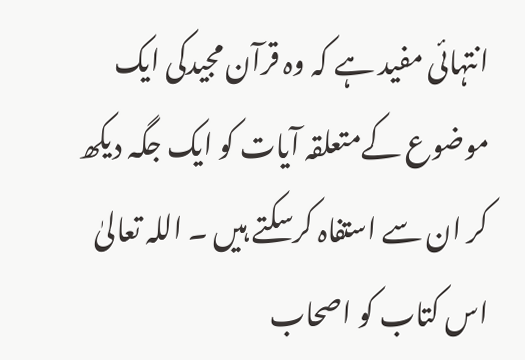انتہائی مفید ہے کہ وہ قرآن مجیدکی ایک موضوع کےمتعلقہ آیات کو ایک جگہ دیکھ کر ان سے استفاہ کرسکتے ہیں ۔ اللہ تعالیٰ اس کتاب کو اصحاب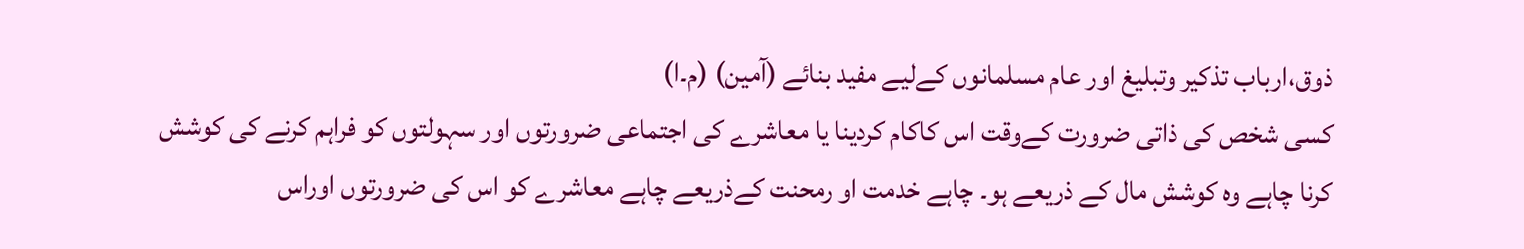ذوق،ارباب تذکیر وتبلیغ اور عام مسلمانوں کےلیے مفید بنائے (آمین) (م۔ا)
کسی شخص کی ذاتی ضرورت کےوقت اس کاکام کردینا یا معاشرے کی اجتماعی ضرورتوں اور سہولتوں کو فراہم کرنے کی کوشش کرنا چاہے وہ کوشش مال کے ذریعے ہو۔ چاہے خدمت او رمحنت کےذریعے چاہے معاشرے کو اس کی ضرورتوں اوراس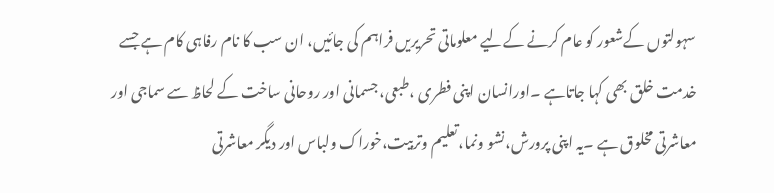سہولتوں کےشعور کو عام کرنے کےلیے معلوماتی تحریریں فراہم کی جائیں، ان سب کا نام رفاہی کام ہے جسے خدمت خلق بھی کہا جاتاہے ۔اورانسان اپنی فطری ،طبعی، جسمانی اور روحانی ساخت کے لحاظ سے سماجی اور معاشرتی مخلوق ہے ۔یہ اپنی پرورش،نشو ونما،تعلیم وتربیت،خوراک ولباس اور دیگر معاشرتی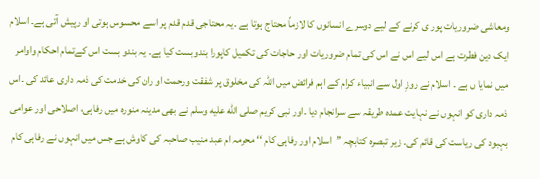ومعاشی ضروریات پور ی کرنے کے لیے دوسرے انسانوں کا لازماً محتاج ہوتا ہے ۔یہ محتاجی قدم قدم پر اسے محسوس ہوتی او رپیش آتی ہے۔ اسلام ایک دین فطرت ہے اس لیے اس نے اس کی تمام ضروریات اور حاجات کی تکمیل کاپورا بندوبست کیا ہے۔ یہ بندو بست اس کےتمام احکام واوامر میں نمایا ں ہے ۔ اسلام نے روزِ اول سے انبیاء کرام کے اہم فرائض میں اللہ کی مخلوق پر شفقت ورحمت او ران کی خدمت کی ذمہ داری عائد کی ۔اس ذمہ داری کو انہوں نے نہایت عمدہ طریقہ سے سرانجام دیا ۔اور نبی کریم صلى الله عليه وسلم نے بھی مدینہ منورہ میں رفاہی، اصلاحی اور عوامی بہبود کی ریاست کی قائم کی۔ زیر تبصرہ کتابچہ ’’اسلام اور رفاہی کام ‘‘ محرمہ ام عبد منیب صاحبہ کی کاوش ہے جس میں انہوں نے رفاہی کام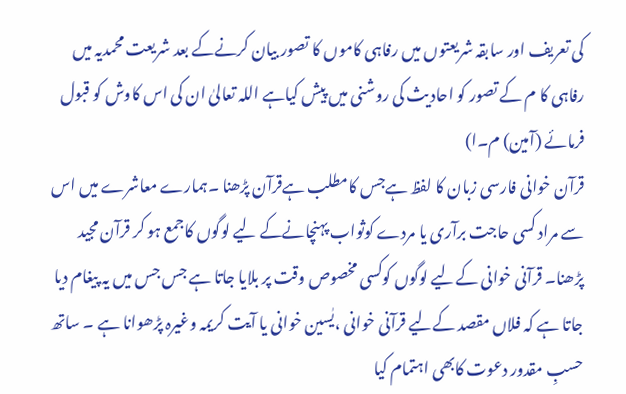کی تعریف اور سابقہ شریعتوں میں رفاہی کاموں کا تصور بیان کرنےکے بعد شریعت محمدیہ میں رفاہی کا م کے تصور کو احادیث کی روشنی میں پیش کیاہے اللہ تعالیٰ ان کی اس کاوش کو قبول فرمائے (آمین) م۔ا)
قرآن خوانی فارسی زبان کا لفظ ہےجس کامطلب ہےقرآن پڑھنا ۔ہمارے معاشرے میں اس سے مراد کسی حاجت برآری یا مردے کوثواب پہنچانےکے لیے لوگوں کاجمع ہو کر قرآن مجید پڑھنا۔ قرآنی خوانی کےلیے لوگوں کوکسی مخصوص وقت پر بلایا جاتا ہے جس جس میں یہ پیغام دیا جاتا ہے کہ فلاں مقصد کےلیے قرآنی خوانی ،یٰسین خوانی یا آیت کریمہ وغیرہ پڑھوانا ہے ۔ ساتھ حسبِ مقدور دعوت کابھی اہتمام کیا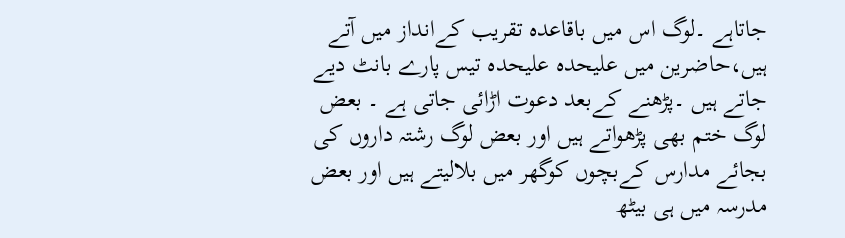جاتاہے ۔لوگ اس میں باقاعدہ تقریب کےانداز میں آتے ہیں،حاضرین میں علیحدہ علیحدہ تیس پارے بانٹ دیے جاتے ہیں ۔پڑھنے کےبعد دعوت اڑائی جاتی ہے ۔ بعض لوگ ختم بھی پڑھواتے ہیں اور بعض لوگ رشتہ داروں کی بجائے مدارس کےبچوں کوگھر میں بلالیتے ہیں اور بعض مدرسہ میں ہی بیٹھ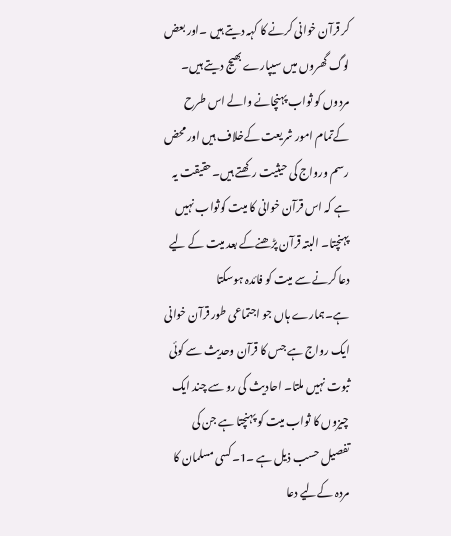کر قرآن خوانی کرنے کا کہہ دیتے ہیں ۔اور بعض لوگ گھروں میں سیپارے بھیج دیتے ہیں۔ مردوں کو ثواب پہنچانے والے اس طرح کےتمام امور شریعت کےخلاف ہیں اور محض رسم ورواج کی حیثیت رکھتے ہیں۔حقیقت یہ ہے کہ اس قرآن خوانی کا میت کوثواب نہیں پہنچتا۔ البتہ قرآن پڑھنےکے بعد میت کے لیے دعا کرنے سے میت کو فائدہ ہوسکتا ہے۔ہمارے ہاں جو اجتماعی طور قرآن خوانی ایک رواج ہے جس کا قرآن وحدیث سے کوئی ثبوت نہیں ملتا۔ احادیث کی رو سے چند ایک چیزوں کا ثواب میت کو پہنچتا ہے جن کی تفصیل حسب ذیل ہے ۔1۔کسی مسلمان کا مردہ کےلیے دعا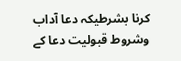کرنا بشرطیکہ دعا آداب وشروط قبولیت دعا کے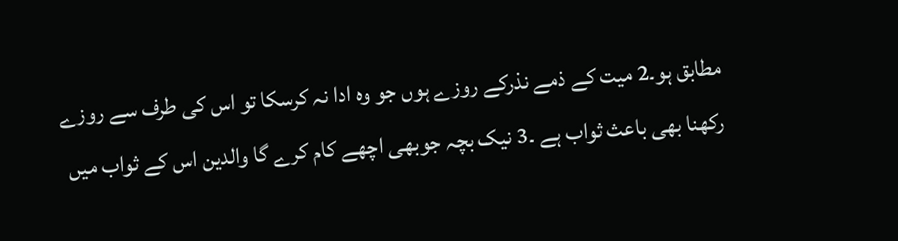مطابق ہو۔2 میت کے ذمے نذرکے روزے ہوں جو وہ ادا نہ کرسکا تو اس کی طرف سے روزے رکھنا بھی باعث ثواب ہے ۔3 نیک بچہ جوبھی اچھے کام کرے گا والدین اس کے ثواب میں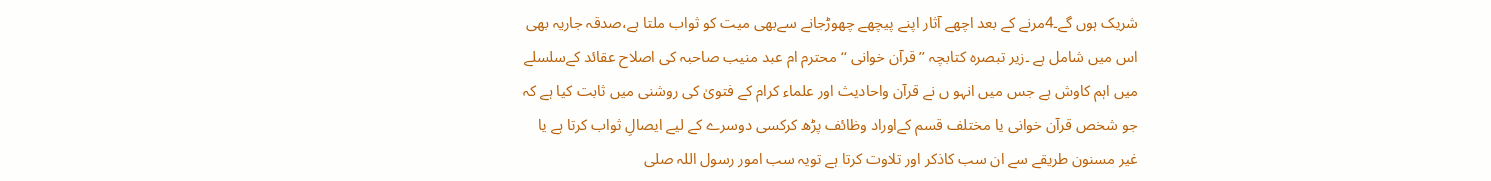شریک ہوں گے۔4مرنے کے بعد اچھے آثار اپنے پیچھے چھوڑجانے سےبھی میت کو ثواب ملتا ہے،صدقہ جاریہ بھی اس میں شامل ہے ۔زیر تبصرہ کتابچہ ’’ قرآن خوانی ‘‘ محترم ام عبد منیب صاحبہ کی اصلاح عقائد کےسلسلے میں اہم کاوش ہے جس میں انہو ں نے قرآن واحادیث اور علماء کرام کے فتویٰ کی روشنی میں ثابت کیا ہے کہ جو شخص قرآن خوانی یا مختلف قسم کےاوراد وظائف پڑھ کرکسی دوسرے کے لیے ایصالِ ثواب کرتا ہے یا غیر مسنون طریقے سے ان سب کاذکر اور تلاوت کرتا ہے تویہ سب امور رسول اللہ صلى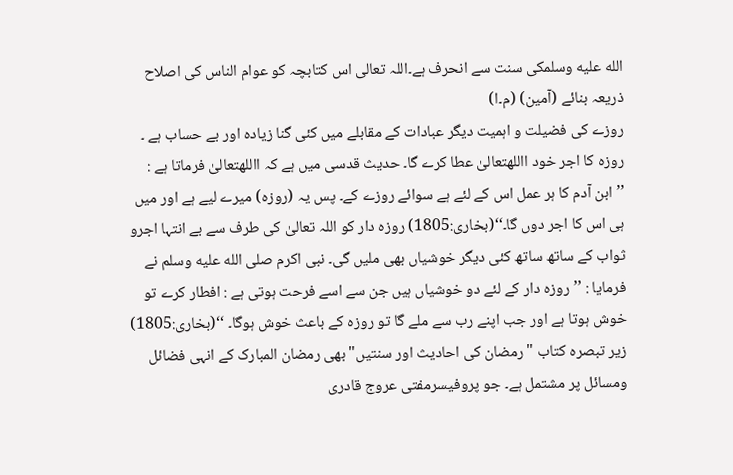الله عليه وسلمکی سنت سے انحرف ہے۔اللہ تعالی اس کتابچہ کو عوام الناس کی اصلاح ذریعہ بنائے (آمین) (م۔ا)
روزے کی فضیلت و اہمیت دیگر عبادات کے مقابلے میں کئی گنا زیادہ اور بے حساب ہے ۔ روزہ کا اجر خود االلهتعالیٰ عطا کرے گا۔ حدیث قدسی میں ہے کہ االلهتعالیٰ فرماتا ہے : ’’ابن آدم کا ہر عمل اس کے لئے ہے سوائے روزے کے۔ پس یہ (روزہ) میرے لیے ہے اور میں ہی اس کا اجر دوں گا۔‘‘(بخاری:1805) روزہ دار کو اللہ تعالیٰ کی طرف سے بے انتہا اجرو ثواب کے ساتھ ساتھ کئی دیگر خوشیاں بھی ملیں گی۔ نبی اکرم صلى الله عليه وسلم نے فرمایا : ’’روزہ دار کے لئے دو خوشیاں ہیں جن سے اسے فرحت ہوتی ہے : افطار کرے تو خوش ہوتا ہے اور جب اپنے رب سے ملے گا تو روزہ کے باعث خوش ہوگا۔ ‘‘(بخاری:1805) زیر تبصرہ کتاب "رمضان کی احادیث اور سنتیں" بھی رمضان المبارک کے انہی فضائل ومسائل پر مشتمل ہے۔ جو پروفیسرمفتی عروج قادری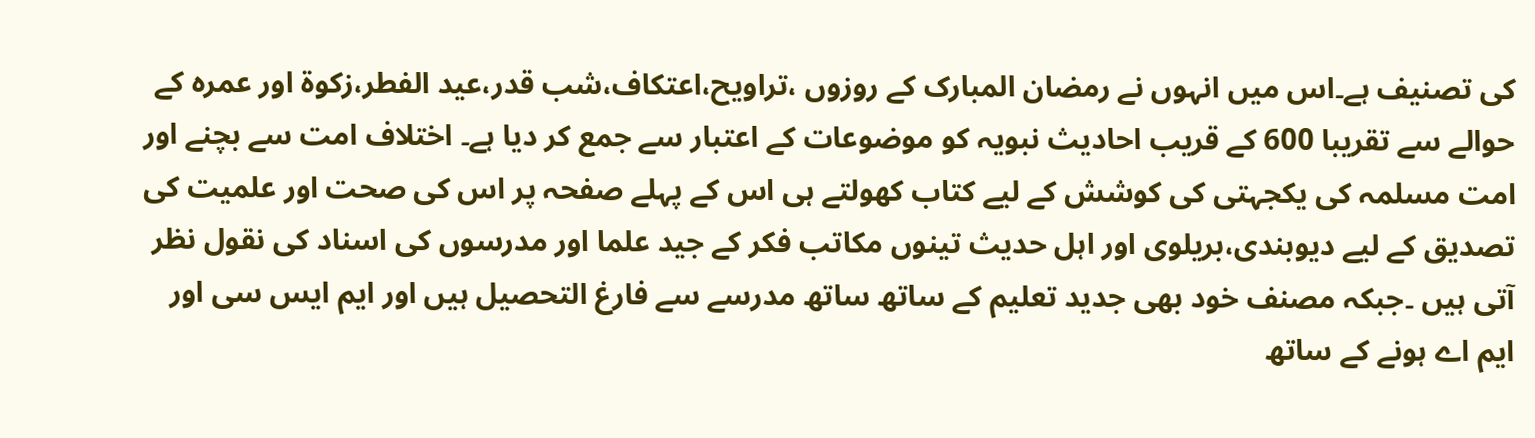کی تصنیف ہے۔اس میں انہوں نے رمضان المبارک کے روزوں ،تراویح،اعتکاف،شب قدر،عید الفطر،زکوۃ اور عمرہ کے حوالے سے تقریبا 600 کے قریب احادیث نبویہ کو موضوعات کے اعتبار سے جمع کر دیا ہے۔ اختلاف امت سے بچنے اور امت مسلمہ کی یکجہتی کی کوشش کے لیے کتاب کھولتے ہی اس کے پہلے صفحہ پر اس کی صحت اور علمیت کی تصدیق کے لیے دیوبندی،بریلوی اور اہل حدیث تینوں مکاتب فکر کے جید علما اور مدرسوں کی اسناد کی نقول نظر آتی ہیں ۔جبکہ مصنف خود بھی جدید تعلیم کے ساتھ ساتھ مدرسے سے فارغ التحصیل ہیں اور ایم ایس سی اور ایم اے ہونے کے ساتھ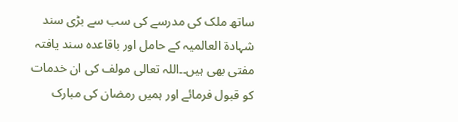ساتھ ملک کی مدرسے کی سب سے بڑی سند شہادۃ العالمیہ کے حامل اور باقاعدہ سند یافتہ مفتی بھی ہیں۔۔اللہ تعالی مولف کی ان خدمات کو قبول فرمائے اور ہمیں رمضان کی مبارک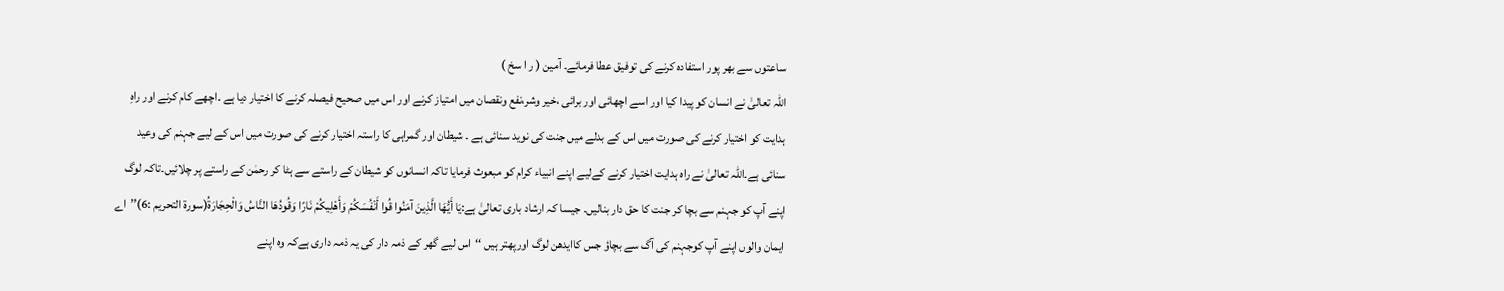ساعتوں سے بھر پور استفادہ کرنے کی توفیق عطا فرمائے۔ آمین ( ر ا سخ )
اللہ تعالیٰ نے انسان کو پیدا کیا اور اسے اچھائی اور برائی ،خیر وشر،نفع ونقصان میں امتیاز کرنے اور اس میں صحیح فیصلہ کرنے کا اختیار دیا ہے ۔اچھے کام کرنے اور راہِ ہدایت کو اختیار کرنے کی صورت میں اس کے بدلے میں جنت کی نوید سنائی ہے ۔ شیطان اور گمراہی کا راستہ اختیار کرنے کی صورت میں اس کے لیے جہنم کی وعید سنائی ہے۔اللہ تعالیٰ نے راہ ہدایت اختیار کرنے کےلیے اپنے انبیاء کرام کو مبعوث فرمایا تاکہ انسانوں کو شیطان کے راستے سے ہٹا کر رحمٰن کے راستے پر چلائیں۔تاکہ لوگ اپنے آپ کو جہنم سے بچا کر جنت کا حق دار بنالیں۔ جیسا کہ ارشاد باری تعالیٰ ہے:يَا أَيُّهَا الَّذِينَ آمَنُوا قُوا أَنْفُسَكُمْ وَأَهْلِيكُمْ نَارًا وَقُودُهَا النَّاسُ وَالْحِجَارَةُ(سورۃ التحریم :6)’’اے ایمان والوں اپنے آپ کوجہنم کی آگ سے بچاؤ جس کاایدھن لوگ اورپھتر ہیں ‘‘اس لیے گھر کے ذمہ دار کی یہ ذمہ داری ہےکہ وہ اپنے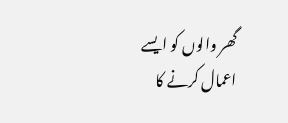گھر والوں کو ایسے اعمال کرنے کا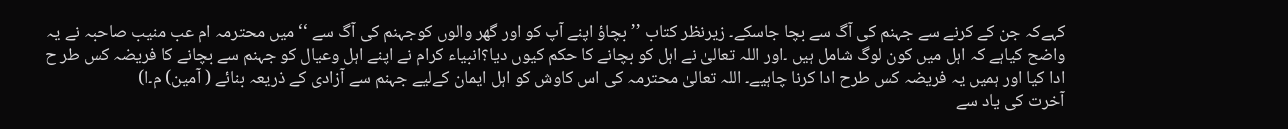کہےکہ جن کے کرنے سے جہنم کی آگ سے بچا جاسکے۔ زیرنظر کتاب ’’ بچاؤ اپنے آپ کو اور گھر والوں کوجہنم کی آگ سے ‘‘ میں محترمہ ام عب منیب صاحبہ نے یہ واضح کیاہے کہ اہل میں کون لوگ شامل ہیں ۔اور اللہ تعالیٰ نے اہل کو بچانے کا حکم کیوں دیا؟انبیاء کرام نے اپنے اہل وعیال کو جہنم سے بچانے کا فریضہ کس طر ح ادا کیا اور ہمیں یہ فریضہ کس طرح ادا کرنا چاہیے۔ اللہ تعالیٰ محترمہ کی اس کاوش کو اہل ایمان کےلیے جہنم سے آزادی کے ذریعہ بنائے ( آمین) م۔ا)
آخرت کی یاد سے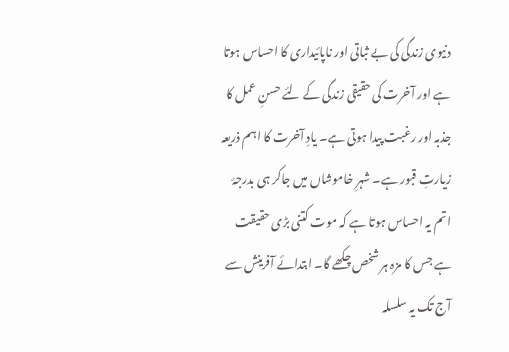دنیوی زندگی کی بے ثباتی اور ناپائیداری کا احساس ہوتا ہے اور آخرت کی حقیقی زندگی کے لئے حسنِ عمل کا جذبہ اور رغبت پیدا ہوتی ہے۔ یادِ آخرت کا اہم ذریعہ زیارتِ قبور ہے۔ شہرِ خاموشاں میں جاکر ہی بدرجۂ اتم یہ احساس ہوتا ہے کہ موت کتنی بڑی حقیقت ہے جس کا مزہ ہر شخص چکھے گا۔ ابتدائے آفرینش سے آج تک یہ سلسلہ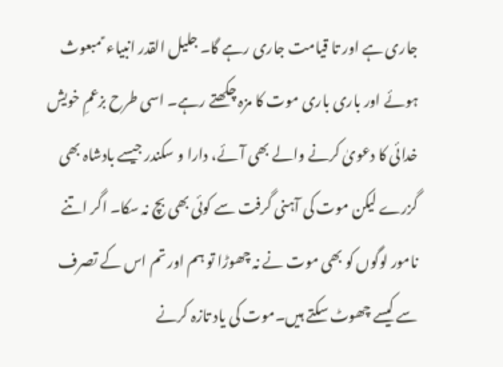جاری ہے اور تا قیامت جاری رہے گا۔ جلیل القدر انبیاء ؑ مبعوث ہوئے اور باری باری موت کا مزہ چکھتے رہے۔ اسی طرح بزعمِ خویش خدائی کا دعویٰ کرنے والے بھی آئے، دارا و سکندر جیسے بادشاہ بھی گزرے لیکن موت کی آہنی گرفت سے کوئی بھی بچ نہ سکا۔ اگر اتنے نامور لوگوں کو بھی موت نے نہ چھوڑا تو ہم اور تم اس کے تصرف سے کیسے چھوٹ سکتے ہیں۔موت کی یاد تازہ کرنے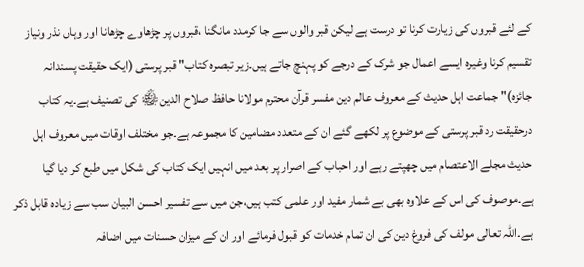کے لئے قبروں کی زیارت کرنا تو درست ہے لیکن قبر والوں سے جا کرمدد مانگنا ،قبروں پر چڑھاوے چڑھانا اور وہاں نذر ونیاز تقسیم کرنا وغیرہ ایسے اعمال جو شرک کے درجے کو پہنچ جاتے ہیں۔زیر تبصرہ کتاب" قبر پرستی (ایک حقیقت پسندانہ جائزہ)" جماعت اہل حدیث کے معروف عالم دین مفسر قرآن محترم مولانا حافظ صلاح الدین﷾ کی تصنیف ہے۔یہ کتاب درحقیقت رد قبر پرستی کے موضوع پر لکھے گئے ان کے متعدد مضامین کا مجموعہ ہے۔جو مختلف اوقات میں معروف اہل حدیث مجلے الاعتصام میں چھپتے رہے اور احباب کے اصرار پر بعد میں انہیں ایک کتاب کی شکل میں طبع کر دیا گیا ہے۔موصوف کی اس کے علاوہ بھی بے شمار مفید اور علمی کتب ہیں،جن میں سے تفسیر احسن البیان سب سے زیادہ قابل ذکر ہے۔اللہ تعالی مولف کی فروغ دین کی ان تمام خدمات کو قبول فرمائے اور ان کے میزان حسنات میں اضافہ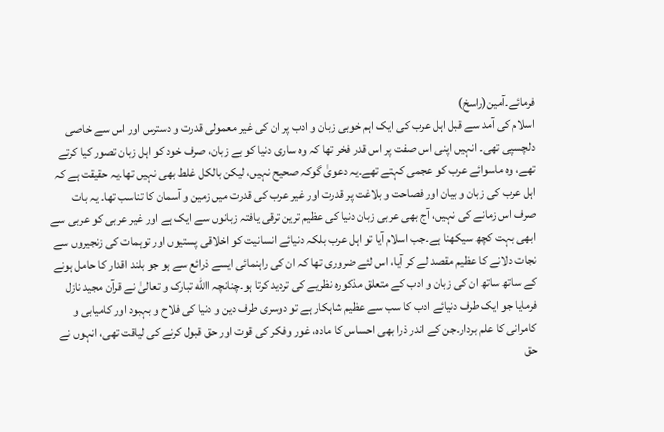فرمائے۔آمین(راسخ)
اسلام کی آمد سے قبل اہل عرب کی ایک اہم خوبی زبان و ادب پر ان کی غیر معمولی قدرت و دسترس اور اس سے خاصی دلچسپی تھی۔ انہیں اپنی اس صفت پر اس قدر فخر تھا کہ وہ ساری دنیا کو بے زبان، صرف خود کو اہل زبان تصور کیا کرتے تھے، وہ ماسوائے عرب کو عجمی کہتے تھے۔یہ دعویٰ گوکہ صحیح نہیں، لیکن بالکل غلط بھی نہیں تھا۔یہ حقیقت ہے کہ اہل عرب کی زبان و بیان اور فصاحت و بلاغت پر قدرت اور غیر عرب کی قدرت میں زمین و آسمان کا تناسب تھا۔ یہ بات صرف اس زمانے کی نہیں، آج بھی عربی زبان دنیا کی عظیم ترین ترقی یافتہ زبانوں سے ایک ہے اور غیر عربی کو عربی سے ابھی بہت کچھ سیکھنا ہے۔جب اسلام آیا تو اہل عرب بلکہ دنیائے انسانیت کو اخلاقی پستیوں اور توہمات کی زنجیروں سے نجات دلانے کا عظیم مقصد لے کر آیا، اس لئے ضروری تھا کہ ان کی راہنمائی ایسے ذرائع سے ہو جو بلند اقدار کا حامل ہونے کے ساتھ ساتھ ان کی زبان و ادب کے متعلق مذکورہ نظریے کی تردید کرتا ہو۔چنانچہ االله تبارک و تعالیٰ نے قرآن مجید نازل فرمایا جو ایک طرف دنیائے ادب کا سب سے عظیم شاہکار ہے تو دوسری طرف دین و دنیا کی فلاح و بہبود اور کامیابی و کامرانی کا علم بردار۔جن کے اندر ذرا بھی احساس کا مادہ، غور وفکر کی قوت اور حق قبول کرنے کی لیاقت تھی، انہوں نے حق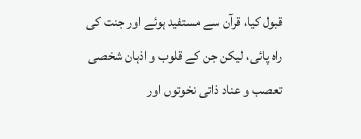قبول کیا، قرآن سے مستفید ہوئے اور جنت کی راہ پائی، لیکن جن کے قلوب و اذہان شخصی تعصب و عناد ذاتی نخوتوں اور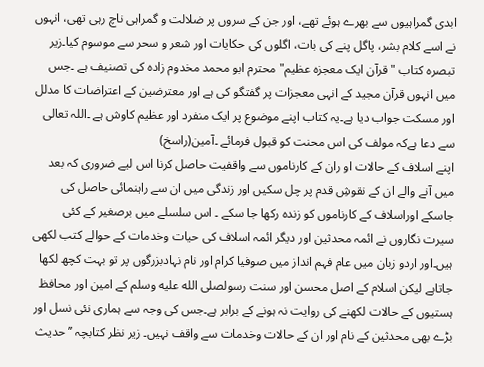ابدی گمراہیوں سے بھرے ہوئے تھے، اور جن کے سروں پر ضلالت و گمراہی ناچ رہی تھی، انہوں نے اسے کلام بشر، پاگل پنے کی بات، اگلوں کی حکایات اور شعر و سحر سے موسوم کیا۔زیر تبصرہ کتاب "قرآن ایک معجزہ عظیم"محترم ابو محمد مخدوم زادہ کی تصنیف ہے ۔جس میں انہوں قرآن مجید کے انہی معجزات پر گفتگو کی ہے اور معترضین کے اعتراضات کا مدلل اور مسکت جواب دیا ہے۔یہ کتاب اپنے موضوع پر ایک منفرد اور عظیم کاوش ہے ۔اللہ تعالی سے دعا ہےکہ مولف کی اس محنت کو قبول فرمائے ۔آمین(راسخ)
اپنے اسلاف کے حالات او ران کے کارناموں سے واقفیت حاصل کرنا اس لیے ضروری کہ بعد میں آنے والے ان کے نقوشِ قدم پر چل سکیں اور زندگی میں ان سے راہنمائی حاصل کی جاسکے اوراسلاف کے کارناموں کو زندہ رکھا جا سکے ۔ اس سلسلے میں برصغیر کے کئی سیرت نگاروں نے ائمہ محدثین اور دیگر ائمہ اسلاف کی حیات وخدمات کے حوالے کتب لکھی ہیں۔اور اردو زبان میں عام فہم انداز میں صوفیا کرام اور نام نہادبزرگوں پر تو بہت کچھ لکھا جاتاہے لیکن اسلام کے اصل محسن اور سنت رسولصلى الله عليه وسلم کے امین اور محافظ ہستیوں کے حالات لکھنے کی روایت نہ ہونے کے برابر ہے۔جس کی وجہ سے ہماری نئی نسل اور بڑے بھی محدثین کے نام اور ان کے حالات وخدمات سے واقف نہیں۔ زیر نظر کتابچہ ’’حدیث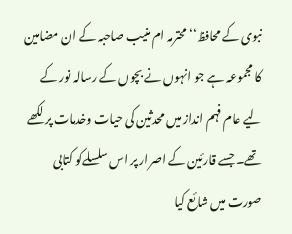نبوی کے محافظ‘‘ محترمہ ام منیب صاحبہ کے ان مضامین کا مجموعہ ہے جو انہوں نے بچوں کے رسالہ نور کے لیے عام فہم انداز میں محدثین کی حیات وخدمات پر لکھے تھے۔ جسے قارئین کے اصرار پر اس سلسلےکو کتابی صورت میں شائع کیا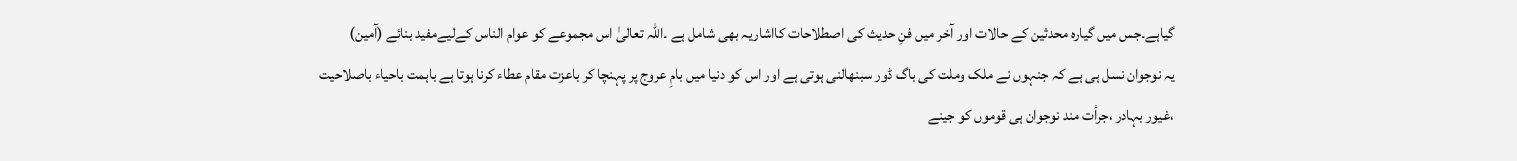گیاہے۔جس میں گیارہ محدثین کے حالات اور آخر میں فنِ حدیث کی اصطلاحات کااشاریہ بھی شامل ہے ۔اللہ تعالیٰ اس مجموعے کو عوام الناس کےلیےمفید بنائے (آمین)
یہ نوجوان نسل ہی ہے کہ جنہوں نے ملک وملت کی باگ ڈور سبنھالنی ہوتی ہے اور اس کو دنیا میں بامِ عروج پر پہنچا کر باعزت مقام عطاء کرنا ہوتا ہے باہمت باحیاء باصلاحیت ،غیور بہادر ،جرأت مند نوجوان ہی قوموں کو جینے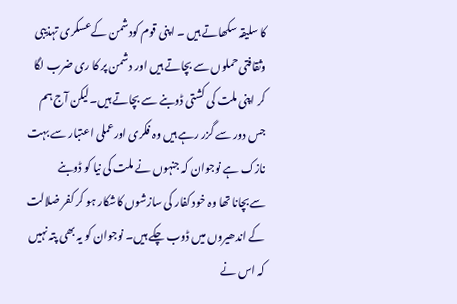کا سلیقہ سکھاتے ہیں ۔ اپنی قوم کودشمن کےعسکری تہذیبی وثقافتی حملوں سے بچاتے ہیں اور دشمن پر کا ری ضرب لگا کر اپنی ملت کی کشتی ڈوبنے سے بچاتے ہیں۔لیکن آج ہم جس دور سے گزر رہے ہیں وہ فکری اورعملی اعتبار سے بہت نازک ہے نوجوان کہ جنہوں نے ملت کی نیا کو ڈوبنے سےبچانا تھا وہ خود کفار کی سازشوں کاشکار ہو کر کفر ضلالت کے اندھیروں میں ڈوب چکے ہیں۔ نوجوان کو یہ بھی پتہ نہیں کہ اس نے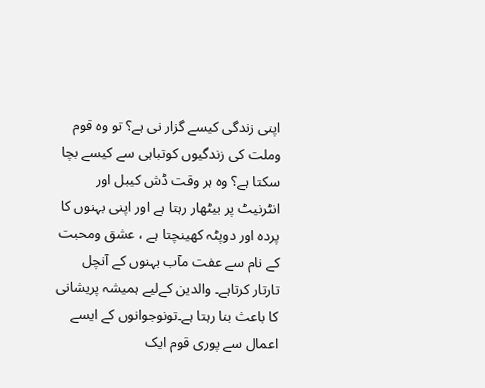اپنی زندگی کیسے گزار نی ہے؟ تو وہ قوم وملت کی زندگیوں کوتباہی سے کیسے بچا سکتا ہے؟ وہ ہر وقت ڈش کیبل اور انٹرنیٹ پر بیٹھار رہتا ہے اور اپنی بہنوں کا پردہ اور دوپٹہ کھینچتا ہے ، عشق ومحبت کے نام سے عفت مآب بہنوں کے آنچل تارتار کرتاہے۔ والدین کےلیے ہمیشہ پریشانی کا باعث بنا رہتا ہے۔تونوجوانوں کے ایسے اعمال سے پوری قوم ایک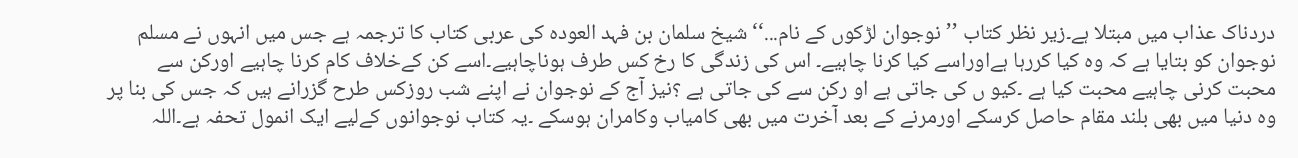دردناک عذاب میں مبتلا ہے۔زیر نظر کتاب ’’نوجوان لڑکوں کے نام...‘‘شیخ سلمان بن فہد العودہ کی عربی کتاب کا ترجمہ ہے جس میں انہوں نے مسلم نوجوان کو بتایا ہے کہ وہ کیا کررہا ہےاوراسے کیا کرنا چاہیے۔ اس کی زندگی کا رخ کس طرف ہوناچاہیے۔اسے کن کےخلاف کام کرنا چاہیے اورکن سے محبت کرنی چاہیے محبت کیا ہے ۔کیو ں کی جاتی ہے او رکن سے کی جاتی ہے ؟نیز آج کے نوجوان نے اپنے شب روزکس طرح گزرانے ہیں کہ جس کی بنا پر وہ دنیا میں بھی بلند مقام حاصل کرسکے اورمرنے کے بعد آخرت میں بھی کامیاب وکامران ہوسکے ۔یہ کتاب نوجوانوں کےلیے ایک انمول تحفہ ہے۔اللہ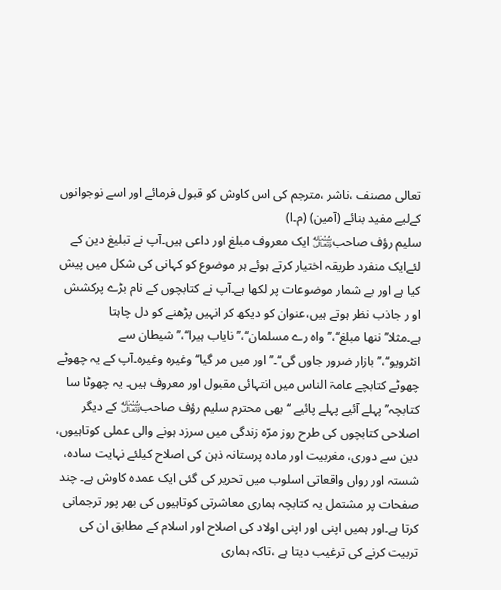تعالی مصنف ،ناشر ،مترجم کی اس کاوش کو قبول فرمائے اور اسے نوجوانوں کےلیے مفید بنائے (آمین) (م۔ا)
سلیم رؤف صاحب﷾ ایک معروف مبلغ اور داعی ہیں۔آپ نے تبلیغ دین کے لئےایک منفرد طریقہ اختیار کرتے ہوئے ہر موضوع کو کہانی کی شکل میں پیش کیا ہے اور بے شمار موضوعات پر لکھا ہے۔آپ نے کتابچوں کے نام بڑے پرکشش او ر جاذب نظر ہوتے ہیں،عنوان کو دیکھ کر انہیں پڑھنے کو دل چاہتا ہے۔مثلا’’ننھا مبلغ‘‘،’’واہ رے مسلمان‘‘،’’نایاب ہیرا‘‘،’’شیطان سے انٹرویو‘‘،’’بازار ضرور جاوں گی‘‘۔’’اور میں مر گیا‘‘ وغیرہ وغیرہ۔آپ کے یہ چھوٹے چھوٹے کتابچے عامۃ الناس میں انتہائی مقبول اور معروف ہیں۔ یہ چھوٹا سا کتابچہ’’ پہلے آئیے پہلے پائیے ‘‘ بھی محترم سلیم رؤف صاحب﷾ کے دیگر اصلاحی کتابچوں کی طرح روز مرّہ زندگی میں سرزد ہونے والی عملی کوتاہیوں، دین سے دوری، مغربیت اور مادہ پرستانہ ذہن کی اصلاح کیلئے نہایت سادہ، شستہ اور رواں واقعاتی اسلوب میں تحریر کی گئی ایک عمدہ کاوش ہے۔ چند صفحات پر مشتمل یہ کتابچہ ہماری معاشرتی کوتاہیوں کی بھر پور ترجمانی کرتا ہے۔اور ہمیں اپنی اور اپنی اولاد کی اصلاح اور اسلام کے مطابق ان کی تربیت کرنے کی ترغیب دیتا ہے ،تاکہ ہماری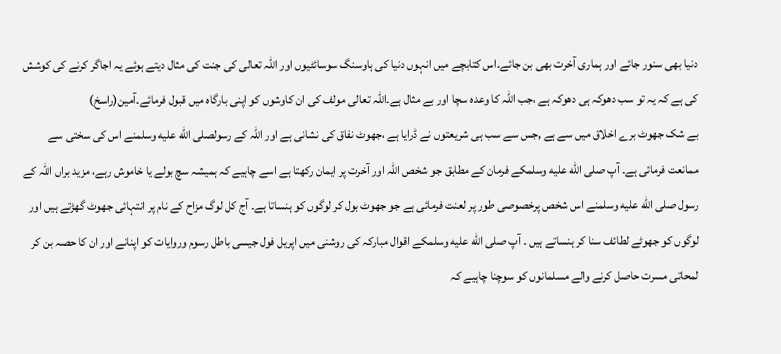دنیا بھی سنور جائے اور ہماری آخرت بھی بن جائے۔اس کتابچے میں انہوں دنیا کی ہاوسنگ سوسائٹیوں اور اللہ تعالی کی جنت کی مثال دیتے ہوئے یہ اجاگر کرنے کی کوشش کی ہے کہ یہ تو سب دھوکہ ہی دھوکہ ہے ،جب اللہ کا وعدہ سچا اور بے مثال ہے۔اللہ تعالی مولف کی ان کاوشوں کو اپنی بارگاہ میں قبول فرمائے۔آمین(راسخ)
بے شک جھوٹ برے اخلاق میں سے ہے ,جس سے سب ہی شریعتوں نے ڈرایا ہے ،جھوٹ نفاق کی نشانی ہے اور اللہ کے رسولصلى الله عليه وسلمنے اس کی سختی سے ممانعت فرمائی ہے۔ آپ صلى الله عليه وسلمکے فرمان کے مطابق جو شخص اللہ اور آخرت پر ایمان رکھتا ہے اسے چاہیے کہ ہمیشہ سچ بولے یا خاموش رہے، مزید براں اللہ کے رسول صلى الله عليه وسلمنے اس شخص پرخصوصی طور پر لعنت فرمائی ہے جو جھوٹ بول کر لوگوں کو ہنساتا ہے۔ آج کل لوگ مزاح کے نام پر انتہائی جھوٹ گھڑتے ہیں اور لوگوں کو جھوٹے لطائف سنا کر ہنساتے ہیں ۔ آپ صلى الله عليه وسلمکے اقوال مبارکہ کی روشنی میں اپریل فول جیسی باطل رسوم وروایات کو اپنانے اور ان کا حصہ بن کر لمحاتی مسرت حاصل کرنے والے مسلمانوں کو سوچنا چاہیے کہ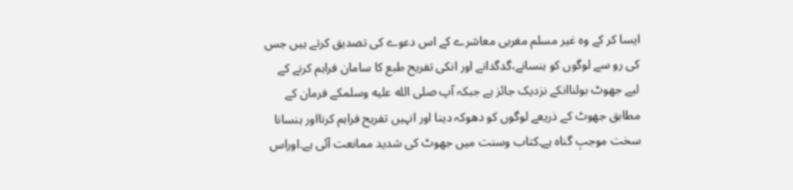ایسا کر کے وہ غیر مسلم مغربی معاشرے کے اس دعوے کی تصدیق کرتے ہیں جس کی رو سے لوگوں کو ہنسانے،گدگدانے اور انکی تفریح طبع کا سامان فراہم کرنے کے لیے جھوٹ بولناانکے نزدیک جائز ہے جبکہ آپ صلى الله عليه وسلمکے فرمان کے مطابق جھوٹ کے ذریعے لوگوں کو دھوکہ دینا اور انہیں تفریح فراہم کرنااور ہنسانا سخت موجبِ گناہ ہے۔کتاب وسنت میں جھوٹ کی شدید ممانعت آئی ہے.اوراس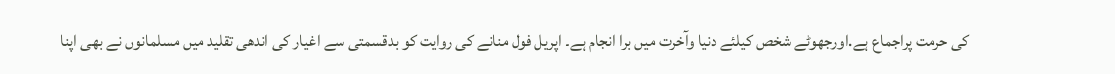کی حرمت پراجماع ہے.اورجھوٹے شخص کیلئے دنیا وآخرت میں برا انجام ہے۔ اپریل فول منانے کی روایت کو بدقسمتی سے اغیار کی اندھی تقلید میں مسلمانوں نے بھی اپنا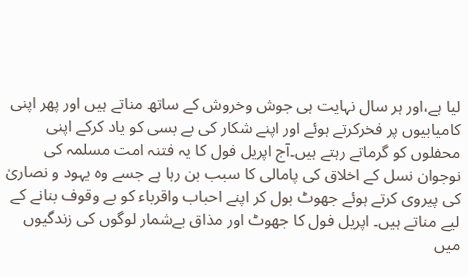لیا ہے،اور ہر سال نہایت ہی جوش وخروش کے ساتھ مناتے ہیں اور پھر اپنی کامیابیوں پر فخرکرتے ہوئے اور اپنے شکار کی بے بسی کو یاد کرکے اپنی محفلوں کو گرماتے رہتے ہیں۔آج اپریل فول کا یہ فتنہ امت مسلمہ کی نوجوان نسل کے اخلاق کی پامالی کا سبب بن رہا ہے جسے وہ یہود و نصاریٰ کی پیروی کرتے ہوئے جھوٹ بول کر اپنے احباب واقرباء کو بے وقوف بنانے کے لیے مناتے ہیں۔ اپریل فول کا جھوٹ اور مذاق بےشمار لوگوں کی زندگیوں میں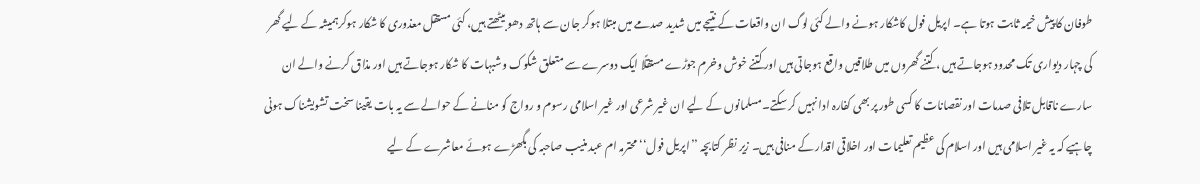طوفان کا پیش خیمہ ثابت ہوتا ہے۔ اپریل فول کاشکار ہونے والے کئی لوگ ان واقعات کے نتیجے میں شدید صدمے میں مبتلا ہوکر جان سے ہاتھ دھو بیٹھتے ہیں، کئی مستقل معذوری کا شکار ہوکرہمیشہ کے لیے گھر کی چہار دیواری تک محدود ہوجاتے ہیں ، کتنے گھروں میں طلاقیں واقع ہوجاتی ہیں اور کتنے خوش وخرم جوڑے مستقلًا ایک دوسرے سے متعلق شکوک وشبہات کا شکار ہوجاتے ہیں اور مذاق کرنے والے ان سارے ناقابل تلافی صدمات اور نقصانات کا کسی طور پر بھی کفارہ ادا نہیں کر سکتے۔مسلمانوں کے لیے ان غیر شرعی اور غیر اسلامی رسوم و رواج کو منانے کے حوالے سے یہ بات یقینا سخت تشویشناک ہونی چاہیے کہ یہ غیر اسلامی ہیں اور اسلام کی عظیم تعلیمات اور اخلاقی اقدار کے منافی ہیں۔ زیر نظر کتابچہ ’’اپریل فول‘‘ محترمہ ام عبد منیب صاحبہ کی بگھڑے ہوئے معاشرے کے لیے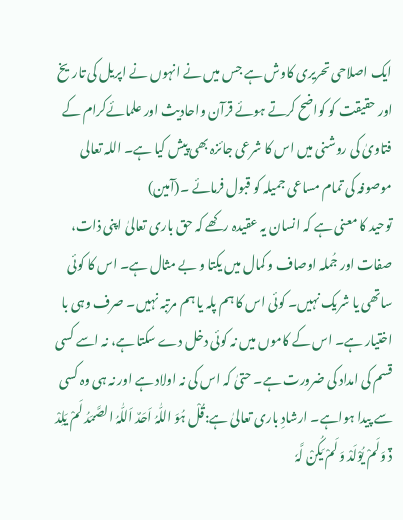ایک اصلاحی تحریری کاوش ہے جس میں نے انہوں نے اپریل کی تاریخ اور حقیقت کو کواضح کرتے ہوئے قرآن واحادیث اور علمائےکرام کے فتاویٰ کی روشنی میں اس کا شرعی جائزہ بھی پیش کیا ہے۔ اللہ تعالی موصوفہ کی تمام مساعی جمیلہ کو قبول فرمائے ۔(آمین)
توحید کا معنی ہے کہ انسان یہ عقیدہ رکھے کہ حق باری تعالیٰ اپنی ذات، صفات اور جُملہ اوصاف و کمال میں یکتا و بے مثال ہے۔ اس کا کوئی ساتھی یا شریک نہیں۔ کوئی اس کا ہم پلہ یا ہم مرتبہ نہیں۔ صرف وہی با اختیار ہے۔ اس کے کاموں میں نہ کوئی دخل دے سکتا ہے، نہ اسے کسی قسم کی امداد کی ضرورت ہے۔ حتیٰ کہ اس کی نہ اولاد ہے اور نہ ہی وہ کسی سے پیدا ہواہے۔ ارشادِ باری تعالیٰ ہے:قُلْ ہُوَ اللّٰہُ اَحَدٌ اَللّٰہُ الصَّمَدُ لَمْ یَلِدْ ڏ وَلَمْ یُوْلَدْ وَلَمْ یَکُنْ لَّہٗ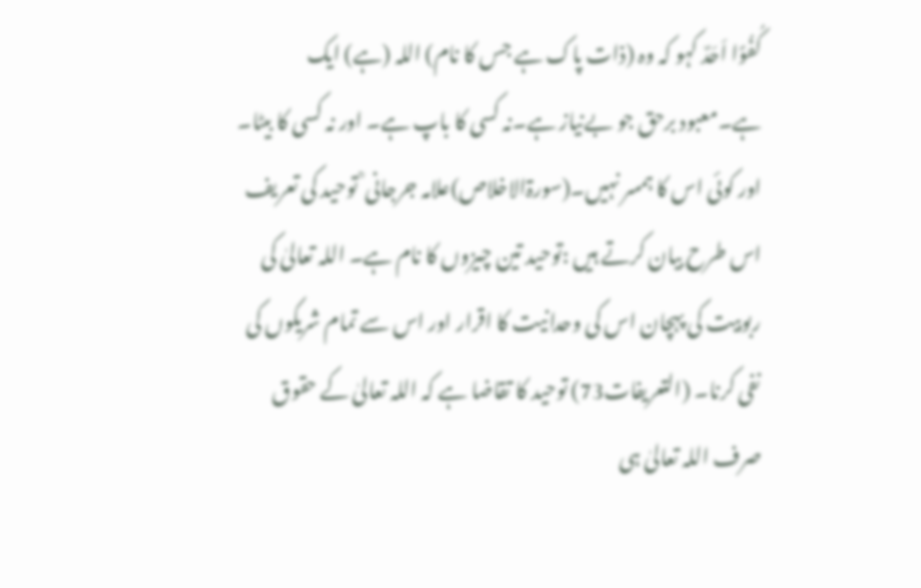کُفُوًا اَحَدٌ کہو کہ وہ (ذات پاک ہے جس کا نام) اللہ (ہے) ایک ہے۔معبود برحق جو بےنیاز ہے۔نہ کسی کا باپ ہے۔ اور نہ کسی کا بیٹا۔ اور کوئی اس کا ہمسر نہیں۔(سورۃالاخلاص)علامہ جرجانی ؒ توحید کی تعریف اس طرح بیان کرتے ہیں :توحید تین چیزوں کا نام ہے۔ اللہ تعالیٰ کی ربوبیت کی پہچان اس کی وحدانیت کا اقرار اور اس سے تمام شریکوں کی نفی کرنا۔ (التعریفات73) توحید کا تقاضا ہے کہ اللہ تعالیٰ کے حقوق صرف اللہ تعالیٰ ہی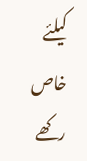کیلئے خاص رکھے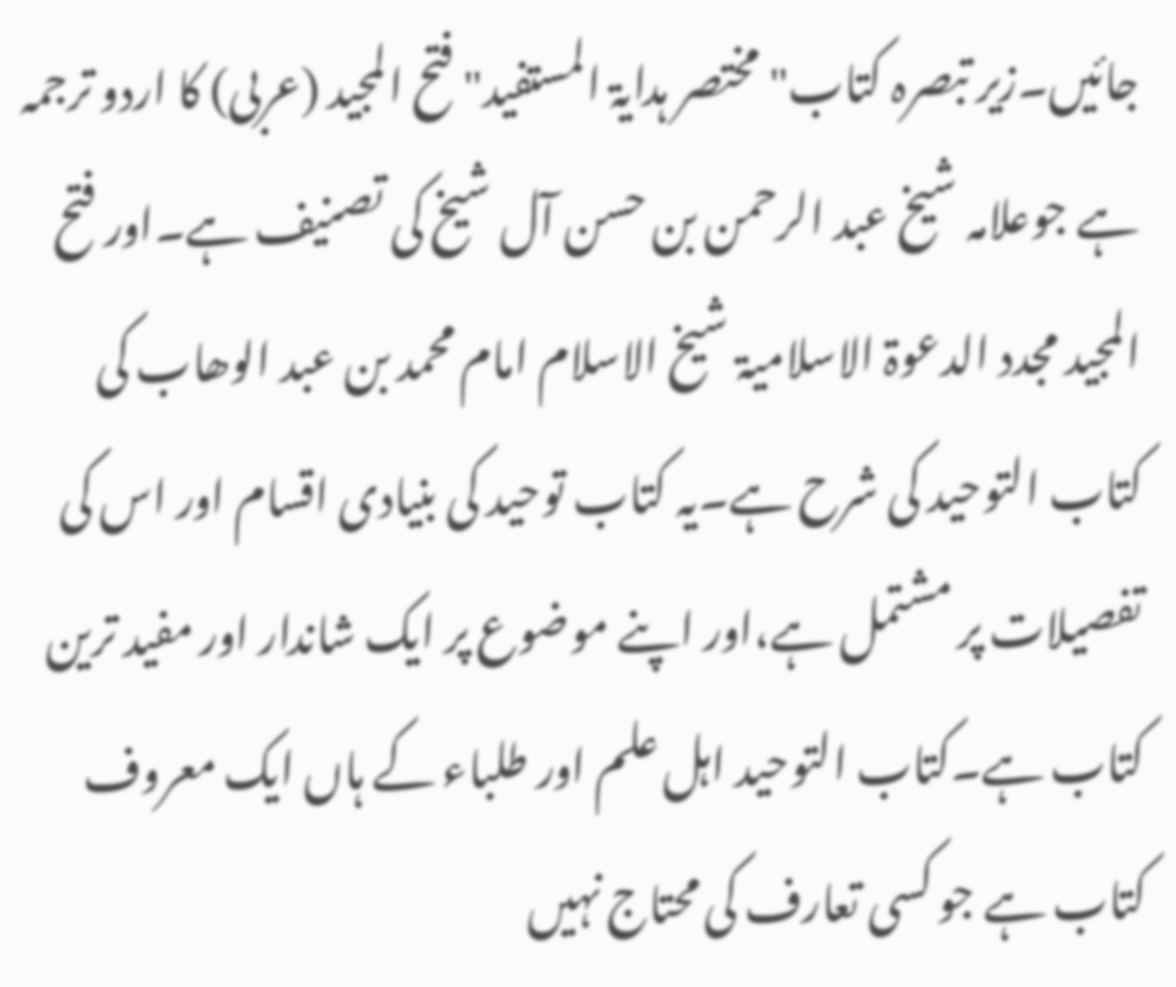جائیں۔زیر تبصرہ کتاب"مختصر ہدایۃ المستفید" فتح المجید (عربی) کا اردو ترجمہ ہے جوعلامہ شیخ عبد الرحمن بن حسن آل شیخ کی تصنیف ہے۔اور فتح المجید مجدد الدعوۃ الاسلامیۃ شیخ الاسلام امام محمد بن عبد الوھاب کی کتاب التوحید کی شرح ہے۔یہ کتاب توحید کی بنیادی اقسام اور اس کی تفصیلات پر مشتمل ہے،اور اپنے موضوع پر ایک شاندار اور مفید ترین کتاب ہے۔کتاب التوحید اہل علم اور طلباء کے ہاں ایک معروف کتاب ہے جو کسی تعارف کی محتاج نہیں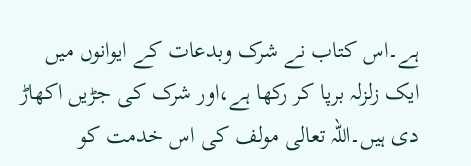ہے۔اس کتاب نے شرک وبدعات کے ایوانوں میں ایک زلزلہ برپا کر رکھا ہے،اور شرک کی جڑیں اکھاڑ دی ہیں۔اللہ تعالی مولف کی اس خدمت کو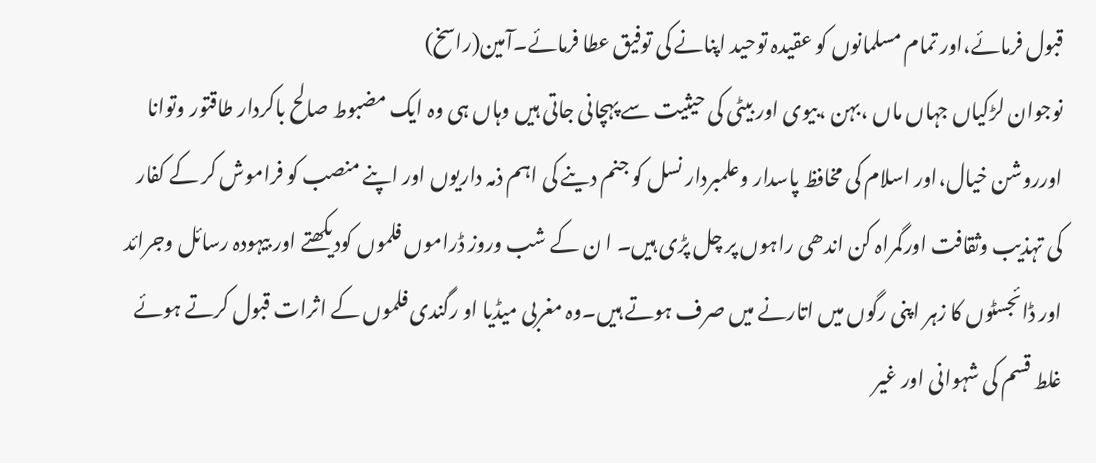قبول فرمائے،اور تمام مسلمانوں کو عقیدہ توحید اپنانے کی توفیق عطا فرمائے۔آمین(راسخ)
نوجوان لڑکیاں جہاں ماں ،بہن ،بیوی اور بیٹی کی حیثیت سے پہچانی جاتی ہیں وہاں ہی وہ ایک مضبوط صالح باکردار طاقتور وتوانا اورروشن خیال،اور اسلام کی مخافظ پاسدار وعلمبردار نسل کو جنم دینے کی اہم ذمہ داریوں اور اپنے منصب کو فراموش کر کے کفار کی تہذیب وثقافت اورگمراہ کن اندھی راہوں پر چل پڑی ہیں۔ ا ن کے شب وروز ڈراموں فلموں کودیکھتے اور بیہودہ رسائل وجرائد اور ڈائجسٹوں کا زہر اپنی رگوں میں اتارنے میں صرف ہوتے ہیں۔وہ مغربی میڈیا او رگندی فلموں کے اثرات قبول کرتے ہوئے غلط قسم کی شہوانی اور غیر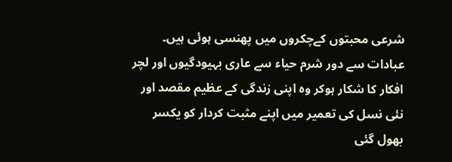شرعی محبتوں کےچکروں میں پھنسی ہوئی ہیں۔ عبادات سے دور شرم حیاء سے عاری بہیودگیوں اور لچر افکار کا شکار ہوکر وہ اپنی زندگی کے عظیم مقصد اور نئی نسل کی تعمیر میں اپنے مثبت کردار کو یکسر بھول گئی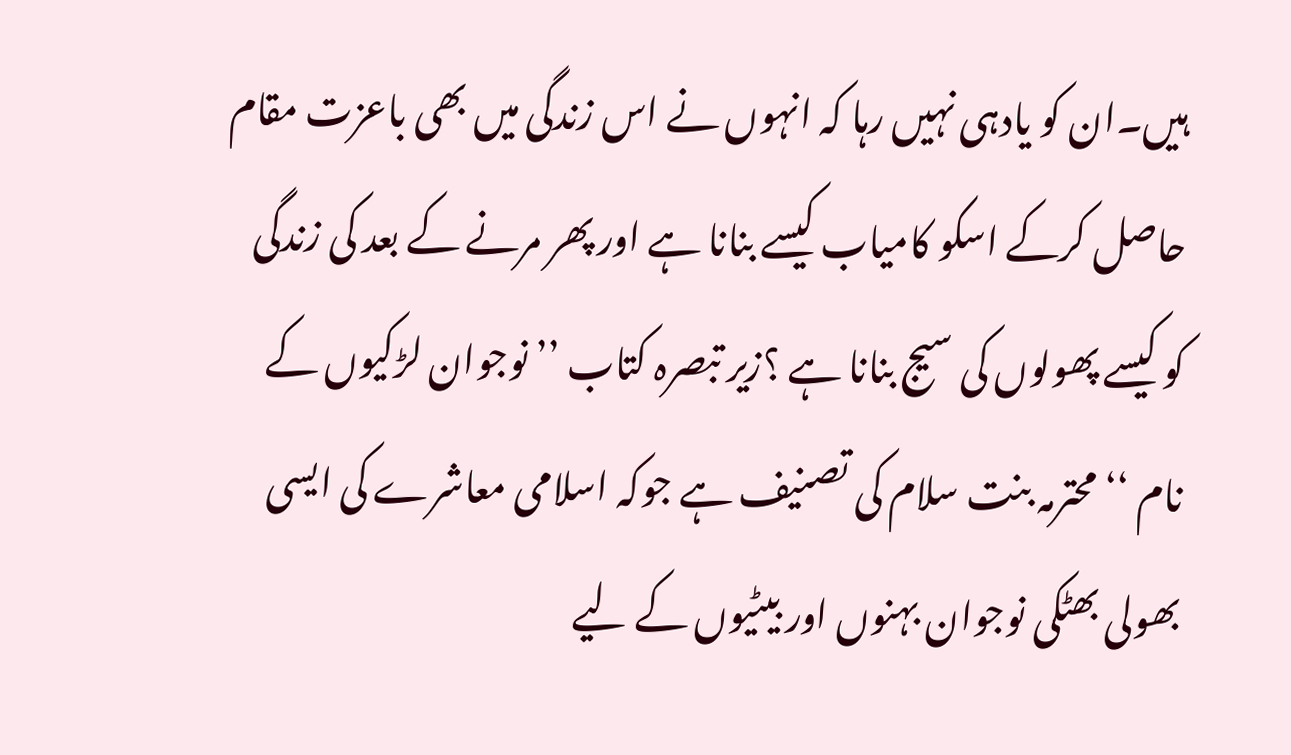ہیں۔ان کو یادہی نہیں رہا کہ انہوں نے اس زندگی میں بھی باعزت مقام حاصل کرکے اسکو کامیاب کیسے بنانا ہے اور پھر مرنے کے بعد کی زندگی کو کیسے پھولوں کی سیج بنانا ہے ؟زیر تبصرہ کتاب ’’نوجوان لڑکیوں کے نام ‘‘ محترمہ بنت سلام کی تصنیف ہے جوکہ اسلامی معاشرے کی ایسی بھولی بھٹکی نوجوان بہنوں اور بیٹیوں کے لیے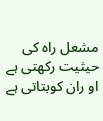مشعل راہ کی حیثیت رکھتی ہے او ران کوبتاتی ہے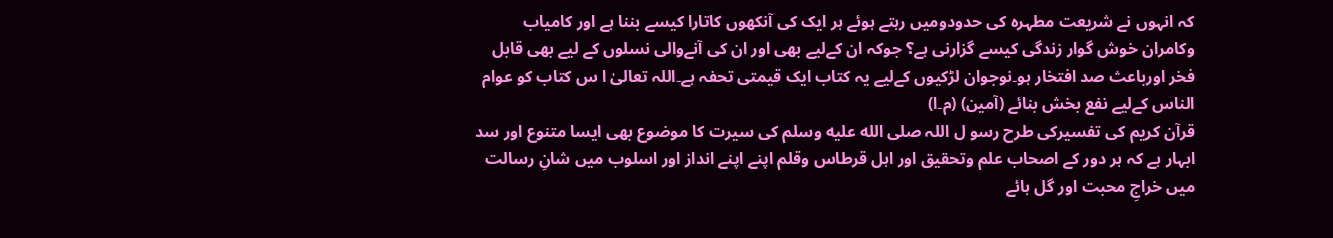کہ انہوں نے شریعت مطہرہ کی حدودومیں رہتے ہوئے ہر ایک کی آنکھوں کاتارا کیسے بننا ہے اور کامیاب وکامران خوش گوار زندگی کیسے گزارنی ہے؟ جوکہ ان کےلیے بھی اور ان کی آنےوالی نسلوں کے لیے بھی قابل فخر اورباعث صد افتخار ہو۔نوجوان لڑکیوں کےلیے یہ کتاب ایک قیمتی تحفہ ہے۔اللہ تعالیٰ ا س کتاب کو عوام الناس کےلیے نفع بخش بنائے (آمین) (م۔ا)
قرآن کریم کی تفسیرکی طرح رسو ل اللہ صلى الله عليه وسلم کی سیرت کا موضوع بھی ایسا متنوع اور سد ابہار ہے کہ ہر دور کے اصحاب علم وتحقیق اور اہل قرطاس وقلم اپنے اپنے انداز اور اسلوب میں شانِ رسالت میں خراجِ محبت اور گل ہائے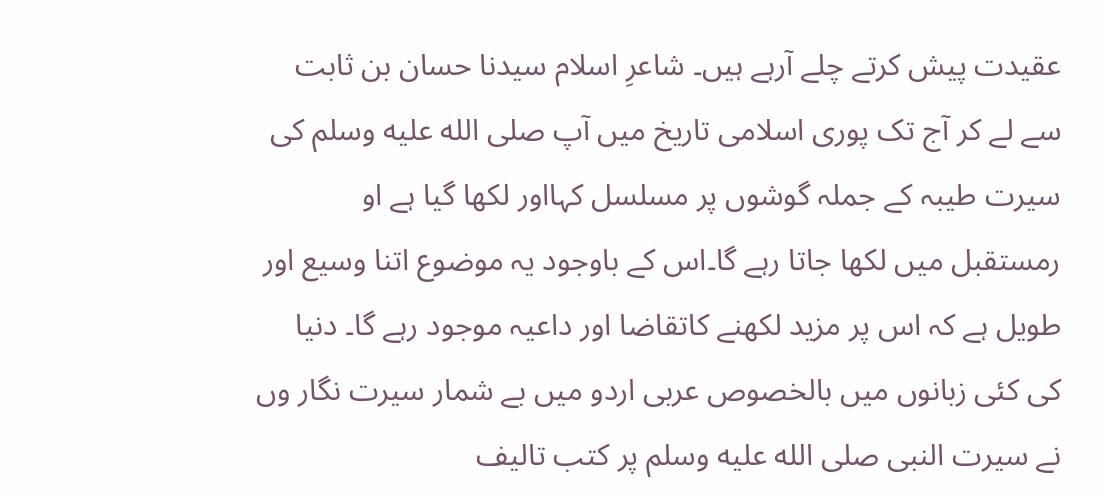عقیدت پیش کرتے چلے آرہے ہیں۔ شاعرِ اسلام سیدنا حسان بن ثابت سے لے کر آج تک پوری اسلامی تاریخ میں آپ صلى الله عليه وسلم کی سیرت طیبہ کے جملہ گوشوں پر مسلسل کہااور لکھا گیا ہے او رمستقبل میں لکھا جاتا رہے گا۔اس کے باوجود یہ موضوع اتنا وسیع اور طویل ہے کہ اس پر مزید لکھنے کاتقاضا اور داعیہ موجود رہے گا۔ دنیا کی کئی زبانوں میں بالخصوص عربی اردو میں بے شمار سیرت نگار وں نے سیرت النبی صلى الله عليه وسلم پر کتب تالیف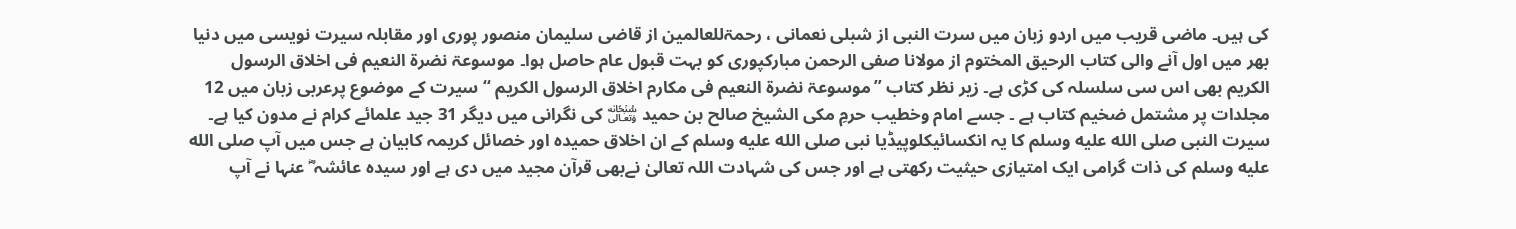کی ہیں۔ ماضی قریب میں اردو زبان میں سرت النبی از شبلی نعمانی ، رحمۃللعالمین از قاضی سلیمان منصور پوری اور مقابلہ سیرت نویسی میں دنیا بھر میں اول آنے والی کتاب الرحیق المختوم از مولانا صفی الرحمن مبارکپوری کو بہت قبول عام حاصل ہوا۔ موسوعۃ نضرۃ النعیم فی اخلاق الرسول الکریم بھی اس سی سلسلہ کی کڑی ہے۔ زیر نظر کتاب ’’موسوعۃ نضرۃ النعیم فی مکارم اخلاق الرسول الکریم ‘‘ سیرت کے موضوع پرعربی زبان میں 12 مجلدات پر مشتمل ضخیم کتاب ہے ۔ جسے امام وخطیب حرمِ مکی الشیخ صالح بن حمید ﷾ کی نگرانی میں دیگر 31 جید علمائے کرام نے مدون کیا ہے۔ سیرت النبی صلى الله عليه وسلم کا یہ انکسائیکلوپیڈیا نبی صلى الله عليه وسلم کے ان اخلاق حمیدہ اور خصائل کریمہ کابیان ہے جس میں آپ صلى الله عليه وسلم کی ذات گرامی ایک امتیازی حیثیت رکھتی ہے اور جس کی شہادت اللہ تعالیٰ نےبھی قرآن مجید میں دی ہے اور سیدہ عائشہ ؓ عنہا نے آپ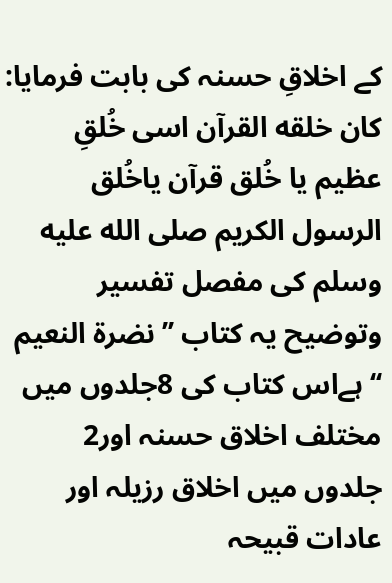کے اخلاقِ حسنہ کی بابت فرمایا: کان خلقه القرآن اسی خُلقِ عظیم یا خُلق قرآن یاخُلق الرسول الکریم صلى الله عليه وسلم کی مفصل تفسیر وتوضیح یہ کتاب ’’نضرۃ النعیم ‘‘ ہےاس کتاب کی 8جلدوں میں مختلف اخلاق حسنہ اور2 جلدوں میں اخلاق رزیلہ اور عادات قبیحہ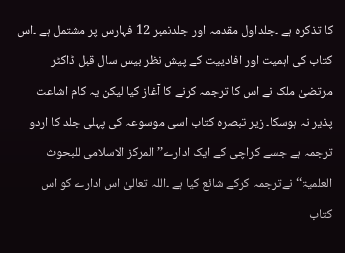کا تذکرہ ہے ۔جلداول مقدمہ اور جلدنمبر 12 فہارس پر مشتمل ہے ۔اس کتاب کی اہمیت اور افادییت کے پیش نظر بیس سال قبل ڈاکٹر مرتضیٰ ملک نے اس کا ترجمہ کرنے کا آغاز کیا لیکن یہ کام اشاعت پذیر نہ ہوسکا۔ زیر تبصرہ کتاب اسی موسوعہ کی پہلی جلد کا اردو ترجمہ ہے جسے کراچی کے ایک ادارے’’ المرکز الاسلامی للبحوث العلمیۃ‘‘ نےترجمہ کرکے شائع کیا ہے ۔اللہ تعالیٰ اس ادارے کو اس کتاب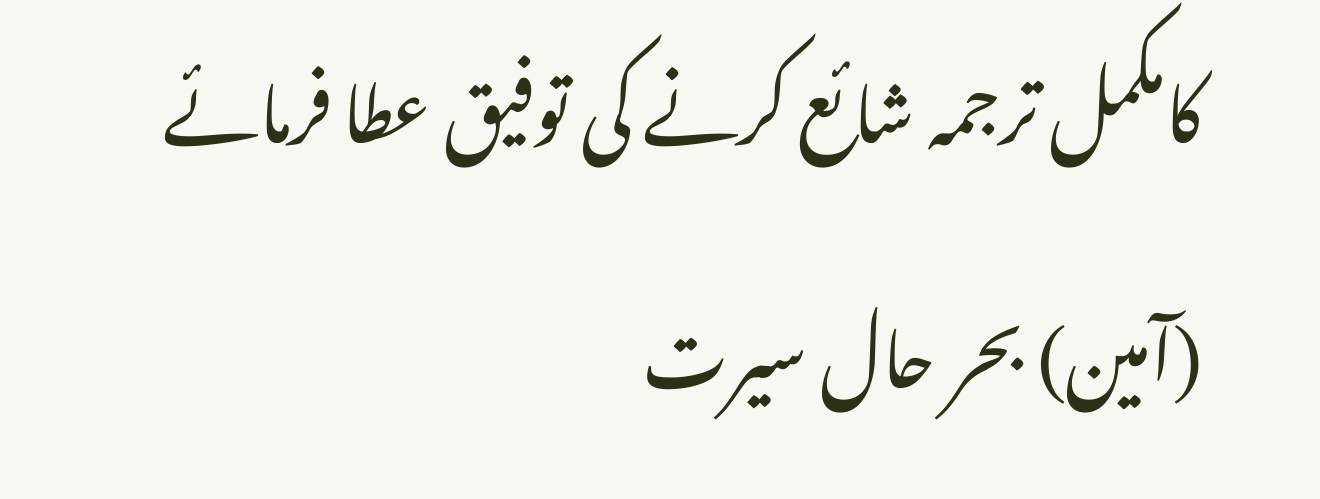کامکمل ترجمہ شائع کرنے کی توفیق عطا فرمائے (آمین) بحر حال سیرت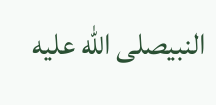النبیصلى الله عليه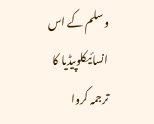وسلم کے اس انسائیکلوپیڈیا کا ترجمہ کروا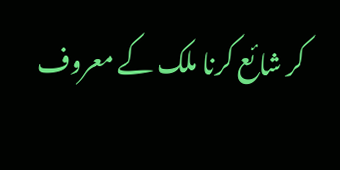کر شائع کرنا ملک کے معروف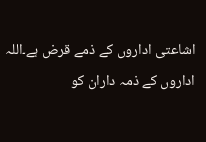اشاعتی اداروں کے ذمے قرض ہے۔اللہ اداروں کے ذمہ داران کو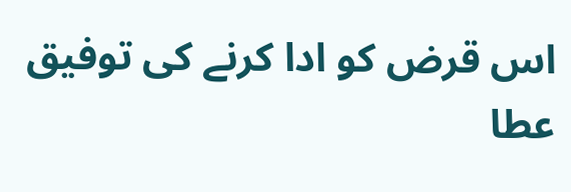اس قرض کو ادا کرنے کی توفیق عطا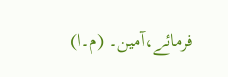فرمائے،آمین۔ (م۔ا)